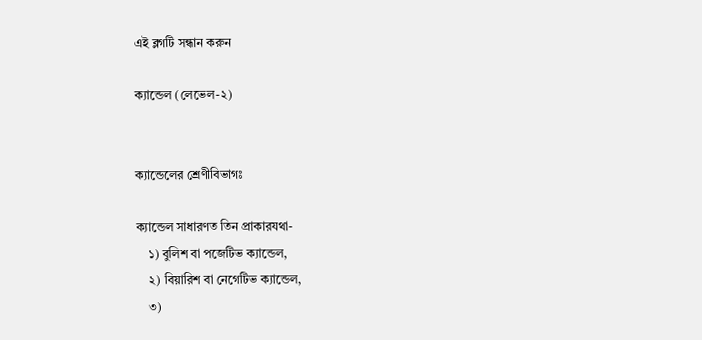এই ব্লগটি সন্ধান করুন

ক্যান্ডেল (লেভেল-২)


ক্যান্ডেলের শ্রেণীবিভাগঃ

ক্যান্ডেল সাধারণত তিন প্রাকারযথা-
    ১) বুলিশ বা পজেটিভ ক্যান্ডেল,
    ২) বিয়ারিশ বা নেগেটিভ ক্যান্ডেল,
    ৩)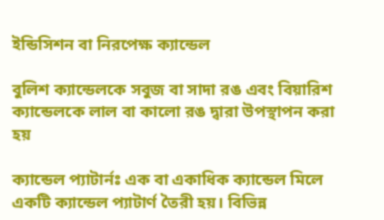ইন্ডিসিশন বা নিরপেক্ষ ক্যান্ডেল

বুলিশ ক্যান্ডেলকে সবুজ বা সাদা রঙ এবং বিয়ারিশ ক্যান্ডেলকে লাল বা কালো রঙ দ্বারা উপস্থাপন করা হয়

ক্যান্ডেল প্যাটার্নঃ এক বা একাধিক ক্যান্ডেল মিলে একটি ক্যান্ডেল প্যাটার্ণ তৈরী হয়। বিভিন্ন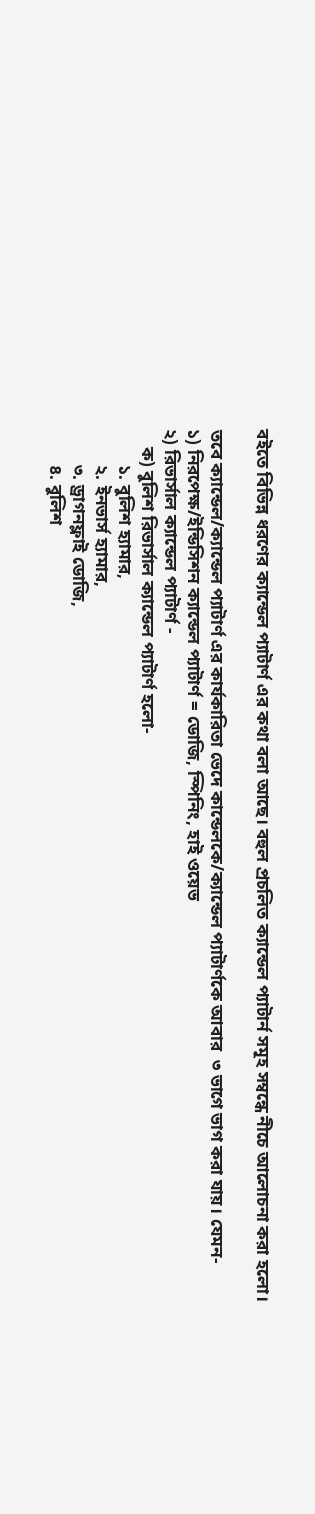বইতে বিভিন্ন ধরণের ক্যান্ডেল প্যাটার্ণ এর কথা বলা আছে। বহুল প্রচলিত ক্যান্ডেল প্যাটার্ন সমূহ সম্বন্ধে নীচে আলোচনা করা হলো।

তবে ক্যান্ডেল/ক্যান্ডেল প্যাটার্ণ এর কার্যকারিতা ভেদে কান্ডেলকে/ক্যান্ডেল প্যাটার্ণকে আবার  ৩ ভাগে ভাগ করা যায়। যেমন-
১) নিরপেক্ষ/ইন্ডিসিশন ক্যান্ডেল প্যাটার্ণ = ডোজি, স্পিনিং, হাই ওয়েভ
২) রিভার্সাল ক্যান্ডেল প্যাটার্ণ -
    ক) বুলিশ রিভার্সাল ক্যান্ডেল প্যাটার্ণ হলো-
        ১. বুলিশ হ্যামার,
        ২. ইনভার্স হ্যামার,
        ৩. ড্রাগনফ্লাই ডোজি,
        ৪. বুলিশ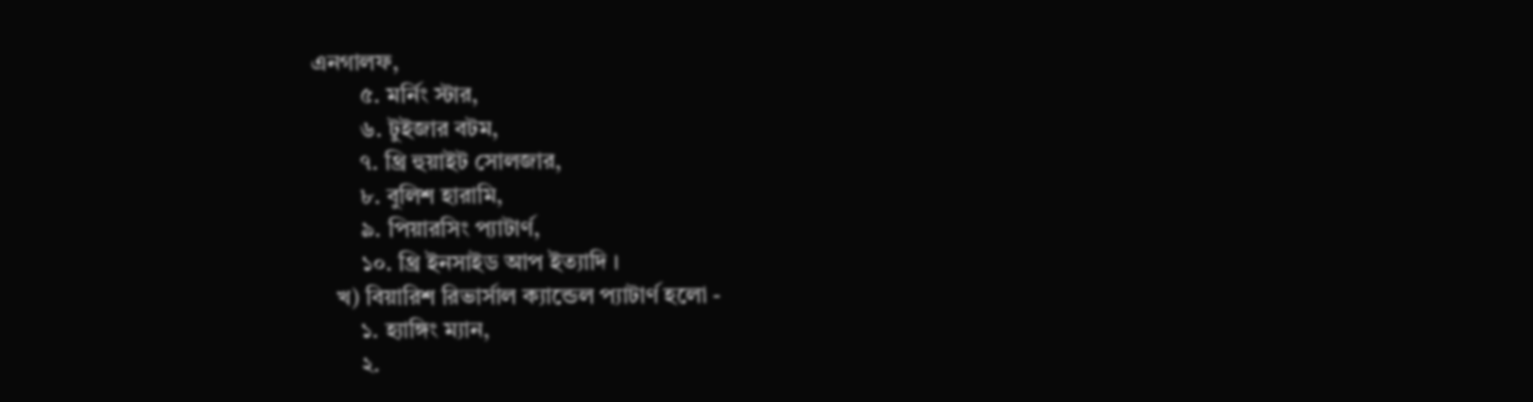এনগালফ,
        ৫. মর্নিং স্টার,
        ৬. টুইজার বটম,
        ৭. থ্রি হুয়াইট সোলজার,
        ৮. বুলিশ হারামি,
        ৯. পিয়ারসিং প্যাটার্ণ,
        ১০. থ্রি ইনসাইড আপ ইত্যাদি ।
    খ) বিয়ারিশ রিভার্সাল ক্যান্ডেল প্যাটার্ণ হলো -
        ১. হ্যাঙ্গিং ম্যান,
        ২.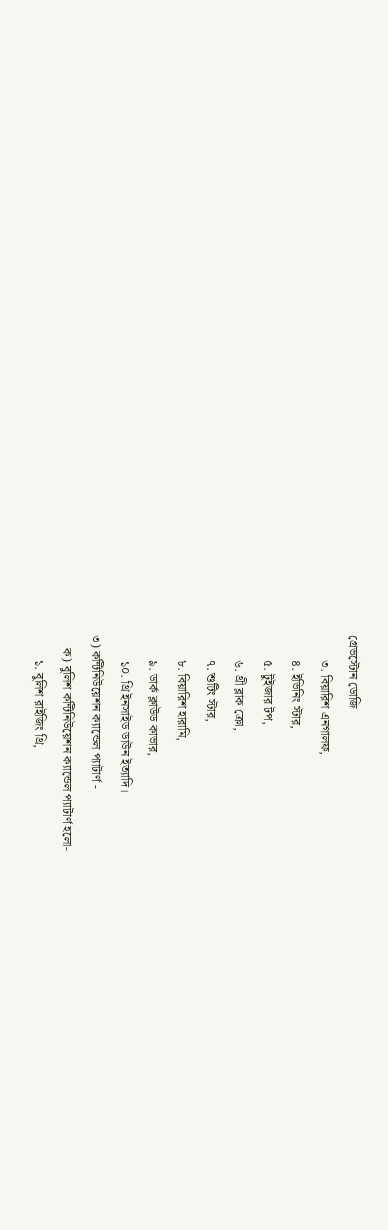গ্রেভস্টোন ডোজি
        ৩. বিয়ারিশ এনগালফ,
        ৪. ইভিনিং স্টার,
        ৫. টুইজার টপ,
        ৬. থ্রী ব্লাক ক্রো,
        ৭. শুটিং স্টার,
        ৮. বিয়ারিশ হারামি,
        ৯. ডার্ক ক্লাউড কাভার,
        ১০. থ্রি ইনসাইড ডাউন ইত্যাদি।
৩) কন্টিনিউয়েশন ক্যান্ডেল প্যাটার্ণ -
    ক) বুলিশ কন্টিনিউয়েশন ক্যান্ডেল প্যাটার্ণ হলো-
        ১. বুলিশ রাইজিং থ্রি,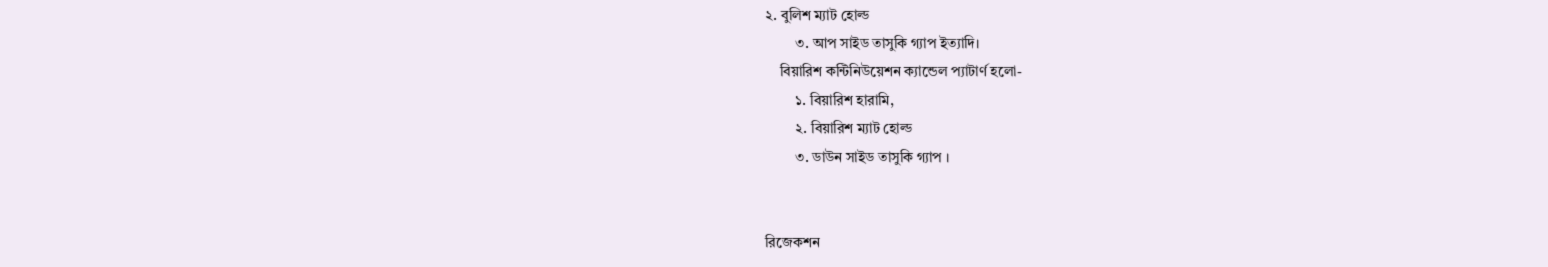২. বুলিশ ম্যাট হোল্ড
        ৩. আপ সাইড তাসুকি গ্যাপ ইত্যাদি।
    বিয়ারিশ কন্টিনিউয়েশন ক্যান্ডেল প্যাটার্ণ হলো-
        ১. বিয়ারিশ হারামি,
        ২. বিয়ারিশ ম্যাট হোল্ড
        ৩. ডাউন সাইড তাসুকি গ্যাপ ।


রিজেকশন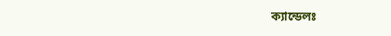ক্যান্ডেলঃ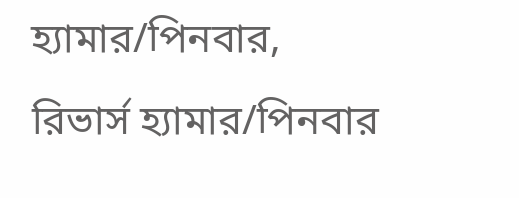হ্যামার/পিনবার, রিভার্স হ্যামার/পিনবার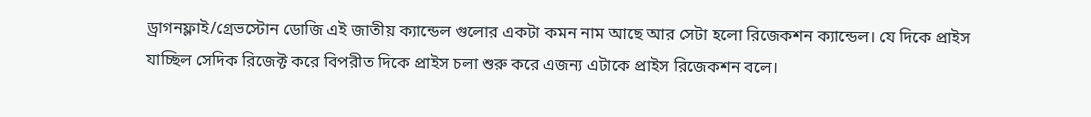ড্রাগনফ্লাই/গ্রেভস্টোন ডোজি এই জাতীয় ক্যান্ডেল গুলোর একটা কমন নাম আছে আর সেটা হলো রিজেকশন ক্যান্ডেল। যে দিকে প্রাইস যাচ্ছিল সেদিক রিজেক্ট করে বিপরীত দিকে প্রাইস চলা শুরু করে এজন্য এটাকে প্রাইস রিজেকশন বলে।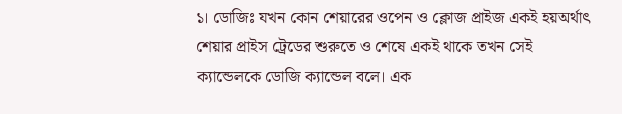১। ডোজিঃ যখন কোন শেয়ারের ওপেন ও ক্লোজ প্রাইজ একই হয়অর্থাৎ শেয়ার প্রাইস ট্রেডের শুরুতে ও শেষে একই থাকে তখন সেই ক্যান্ডেলকে ডোজি ক্যান্ডেল বলে। এক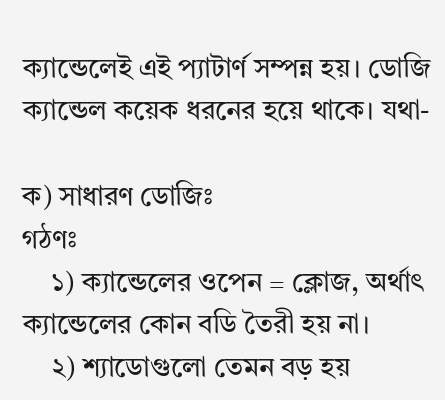ক্যান্ডেলেই এই প্যাটার্ণ সম্পন্ন হয়। ডোজি ক্যান্ডেল কয়েক ধরনের হয়ে থাকে। যথা-

ক) সাধারণ ডোজিঃ
গঠণঃ
    ১) ক্যান্ডেলের ওপেন = ক্লোজ, অর্থাৎ ক্যান্ডেলের কোন বডি তৈরী হয় না।
    ২) শ্যাডোগুলো তেমন বড় হয়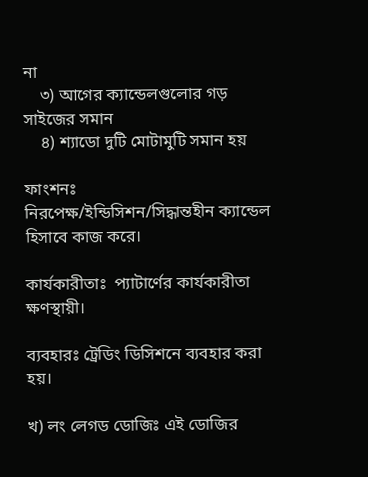না
    ৩) আগের ক্যান্ডেলগুলোর গড় সাইজের সমান
    ৪) শ্যাডো দুটি মোটামুটি সমান হয়

ফাংশনঃ নিরপেক্ষ/ইন্ডিসিশন/সিদ্ধান্তহীন ক্যান্ডেল হিসাবে কাজ করে।

কার্যকারীতাঃ  প্যাটার্ণের কার্যকারীতা ক্ষণস্থায়ী।

ব্যবহারঃ ট্রেডিং ডিসিশনে ব্যবহার করা হয়।

খ) লং লেগড ডোজিঃ এই ডোজির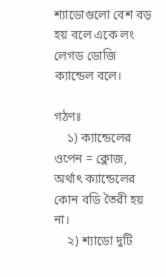শ্যাডোগুলো বেশ বড় হয় বলে একে লং লেগড ডোজি ক্যান্ডেল বলে।

গঠণঃ
    ১) ক্যান্ডেলের ওপেন = ক্লোজ, অর্থাৎ ক্যান্ডেলের কোন বডি তৈরী হয় না।
    ২) শ্যাডো দুটি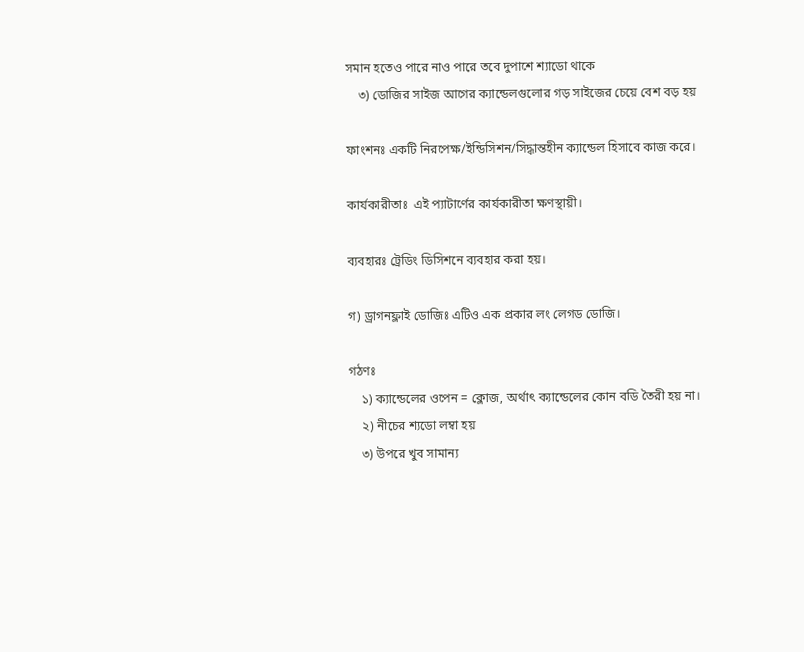সমান হতেও পারে নাও পারে তবে দুপাশে শ্যাডো থাকে
    ৩) ডোজির সাইজ আগের ক্যান্ডেলগুলোর গড় সাইজের চেয়ে বেশ বড় হয়

ফাংশনঃ একটি নিরপেক্ষ/ইন্ডিসিশন/সিদ্ধান্তহীন ক্যান্ডেল হিসাবে কাজ করে।

কার্যকারীতাঃ  এই প্যাটার্ণের কার্যকারীতা ক্ষণস্থায়ী।

ব্যবহারঃ ট্রেডিং ডিসিশনে ব্যবহার করা হয়।

গ) ড্রাগনফ্লাই ডোজিঃ এটিও এক প্রকার লং লেগড ডোজি।

গঠণঃ
    ১) ক্যান্ডেলের ওপেন = ক্লোজ, অর্থাৎ ক্যান্ডেলের কোন বডি তৈরী হয় না।
    ২) নীচের শ্যডো লম্বা হয়
    ৩) উপরে খুব সামান্য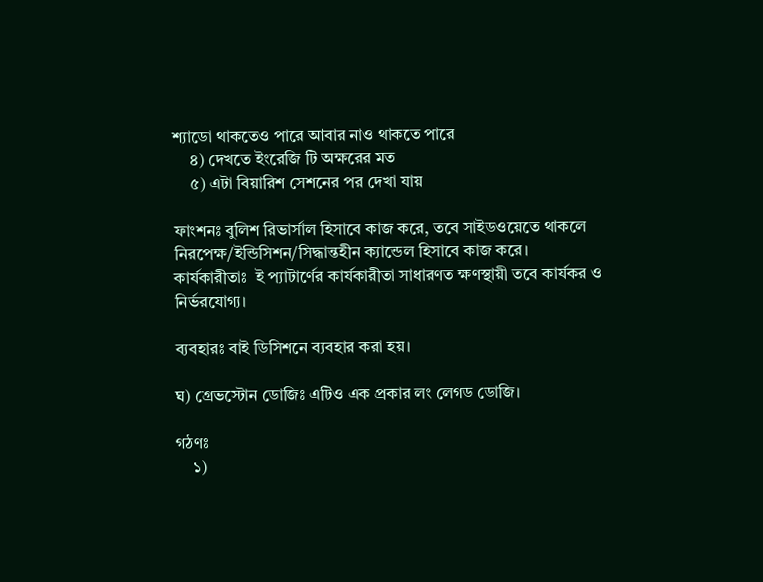শ্যাডো থাকতেও পারে আবার নাও থাকতে পারে
    ৪) দেখতে ইংরেজি টি অক্ষরের মত
    ৫) এটা বিয়ারিশ সেশনের পর দেখা যায়

ফাংশনঃ বুলিশ রিভার্সাল হিসাবে কাজ করে, তবে সাইডওয়েতে থাকলে নিরপেক্ষ/ইন্ডিসিশন/সিদ্ধান্তহীন ক্যান্ডেল হিসাবে কাজ করে।
কার্যকারীতাঃ  ই প্যাটার্ণের কার্যকারীতা সাধারণত ক্ষণস্থায়ী তবে কার্যকর ও নির্ভরযোগ্য।

ব্যবহারঃ বাই ডিসিশনে ব্যবহার করা হয়।

ঘ) গ্রেভস্টোন ডোজিঃ এটিও এক প্রকার লং লেগড ডোজি।

গঠণঃ
    ১)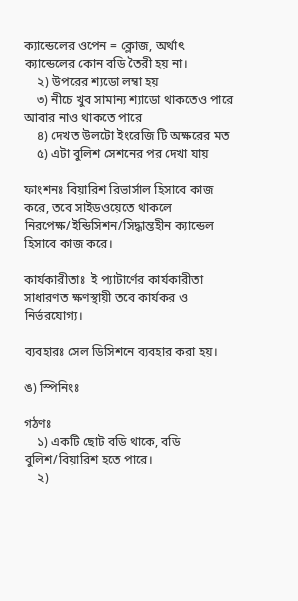ক্যান্ডেলের ওপেন = ক্লোজ, অর্থাৎ ক্যান্ডেলের কোন বডি তৈরী হয় না।
    ২) উপরের শ্যডো লম্বা হয়
    ৩) নীচে খুব সামান্য শ্যাডো থাকতেও পারে আবার নাও থাকতে পারে
    ৪) দেখত উলটো ইংরেজি টি অক্ষরের মত
    ৫) এটা বুলিশ সেশনের পর দেখা যায়

ফাংশনঃ বিয়ারিশ রিভার্সাল হিসাবে কাজ করে, তবে সাইডওয়েতে থাকলে নিরপেক্ষ/ইন্ডিসিশন/সিদ্ধান্তহীন ক্যান্ডেল হিসাবে কাজ করে।

কার্যকারীতাঃ  ই প্যাটার্ণের কার্যকারীতা সাধারণত ক্ষণস্থায়ী তবে কার্যকর ও নির্ভরযোগ্য।

ব্যবহারঃ সেল ডিসিশনে ব্যবহার করা হয়।

ঙ) স্পিনিংঃ

গঠণঃ
    ১) একটি ছোট বডি থাকে, বডি বুলিশ/বিয়ারিশ হতে পারে।
    ২)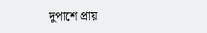দুপাশে প্রায়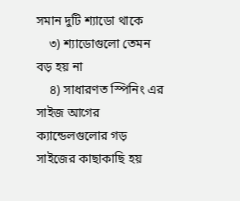সমান দুটি শ্যাডো থাকে
    ৩) শ্যাডোগুলো তেমন বড় হয় না
    ৪) সাধারণত স্পিনিং এর সাইজ আগের ক্যান্ডেলগুলোর গড় সাইজের কাছাকাছি হয়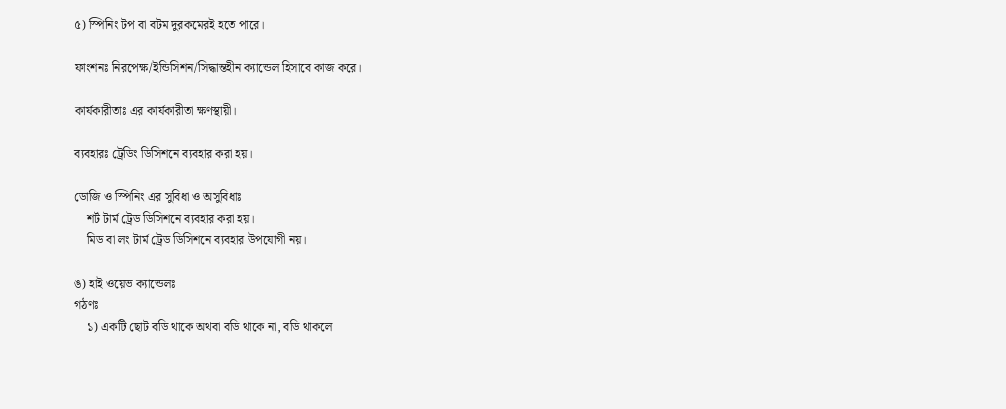৫) স্পিনিং টপ বা বটম দুরকমেরই হতে পারে।

ফাংশনঃ নিরপেক্ষ/ইন্ডিসিশন/সিদ্ধান্তহীন ক্যান্ডেল হিসাবে কাজ করে।

কার্যকারীতাঃ এর কার্যকারীতা ক্ষণস্থায়ী।

ব্যবহারঃ ট্রেডিং ডিসিশনে ব্যবহার করা হয়।

ডোজি ও স্পিনিং এর সুবিধা ও অসুবিধাঃ
    শর্ট টার্ম ট্রেড ডিসিশনে ব্যবহার করা হয়।
    মিড বা লং টার্ম ট্রেড ডিসিশনে ব্যবহার উপযোগী নয়।

ঙ) হাই ওয়েভ ক্যান্ডেলঃ
গঠণঃ
    ১) একটি ছোট বডি থাকে অথবা বডি থাকে না, বডি থাকলে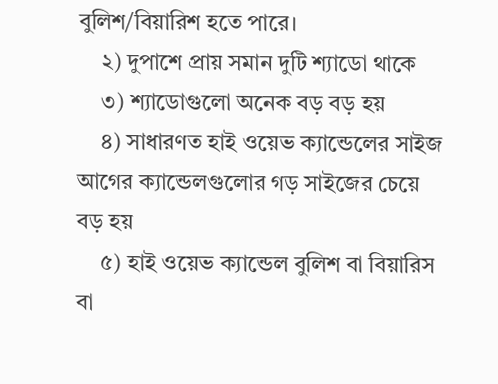বুলিশ/বিয়ারিশ হতে পারে।
    ২) দুপাশে প্রায় সমান দুটি শ্যাডো থাকে
    ৩) শ্যাডোগুলো অনেক বড় বড় হয়
    ৪) সাধারণত হাই ওয়েভ ক্যান্ডেলের সাইজ আগের ক্যান্ডেলগুলোর গড় সাইজের চেয়ে বড় হয়
    ৫) হাই ওয়েভ ক্যান্ডেল বুলিশ বা বিয়ারিস বা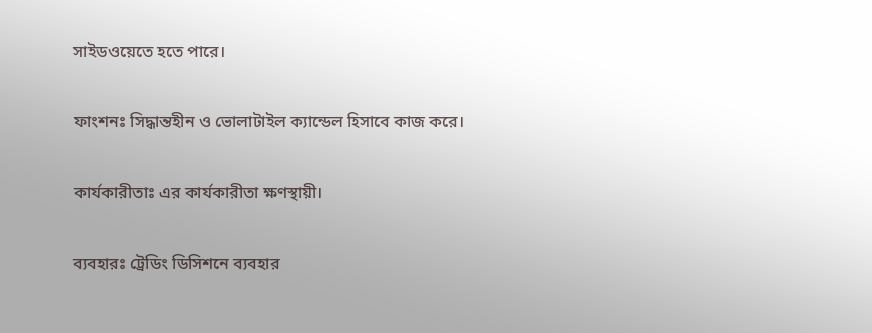সাইডওয়েতে হতে পারে।

ফাংশনঃ সিদ্ধান্তহীন ও ভোলাটাইল ক্যান্ডেল হিসাবে কাজ করে।

কার্যকারীতাঃ এর কার্যকারীতা ক্ষণস্থায়ী।

ব্যবহারঃ ট্রেডিং ডিসিশনে ব্যবহার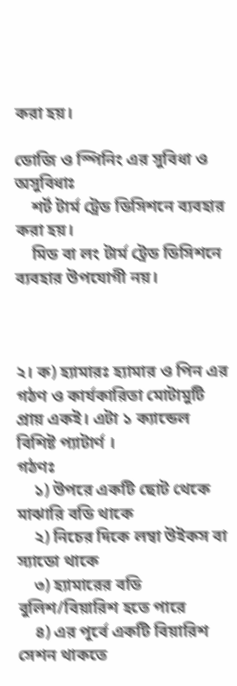করা হয়।

ডোজি ও স্পিনিং এর সুবিধা ও অসুবিধাঃ
    শর্ট টার্ম ট্রেড ডিসিশনে ব্যবহার করা হয়।
    মিড বা লং টার্ম ট্রেড ডিসিশনে ব্যবহার উপযোগী নয়।



২। ক) হ্যামারঃ হ্যামার ও পিন এর গঠণ ও কার্যকারিতা মোটামুটি প্রায় একই। এটা ১ ক্যান্ডেল বিশিষ্ট প্যাটার্ণ ।
গঠণঃ
    ১) উপরে একটি ছোট থেকে মাঝারি বডি থাকে
    ২) নিচের দিকে লম্বা উইকস বা স্যাডো থাকে
    ৩) হ্যামারের বডি বুলিশ/বিয়ারিশ হতে পারে
    ৪) এর পূর্বে একটি বিয়ারিশ সেশন থাকতে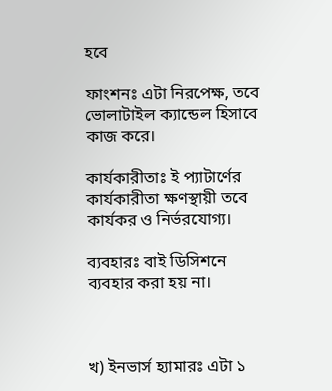হবে

ফাংশনঃ এটা নিরপেক্ষ, তবে ভোলাটাইল ক্যান্ডেল হিসাবে কাজ করে।

কার্যকারীতাঃ ই প্যাটার্ণের কার্যকারীতা ক্ষণস্থায়ী তবে কার্যকর ও নির্ভরযোগ্য।

ব্যবহারঃ বাই ডিসিশনে ব্যবহার করা হয় না।



খ) ইনভার্স হ্যামারঃ এটা ১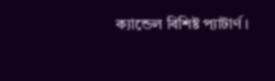ক্যান্ডেল বিশিষ্ট প্যাটার্ণ ।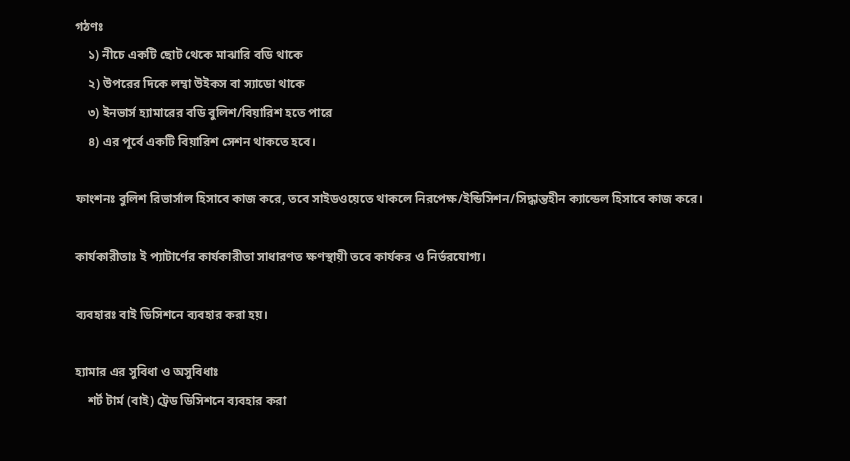গঠণঃ
    ১) নীচে একটি ছোট থেকে মাঝারি বডি থাকে
    ২) উপরের দিকে লম্বা উইকস বা স্যাডো থাকে
    ৩) ইনভার্স হ্যামারের বডি বুলিশ/বিয়ারিশ হতে পারে
    ৪) এর পূর্বে একটি বিয়ারিশ সেশন থাকতে হবে।

ফাংশনঃ বুলিশ রিভার্সাল হিসাবে কাজ করে, তবে সাইডওয়েতে থাকলে নিরপেক্ষ/ইন্ডিসিশন/সিদ্ধান্তহীন ক্যান্ডেল হিসাবে কাজ করে।

কার্যকারীতাঃ ই প্যাটার্ণের কার্যকারীতা সাধারণত ক্ষণস্থায়ী তবে কার্যকর ও নির্ভরযোগ্য।

ব্যবহারঃ বাই ডিসিশনে ব্যবহার করা হয়।

হ্যামার এর সুবিধা ও অসুবিধাঃ
    শর্ট টার্ম (বাই) ট্রেড ডিসিশনে ব্যবহার করা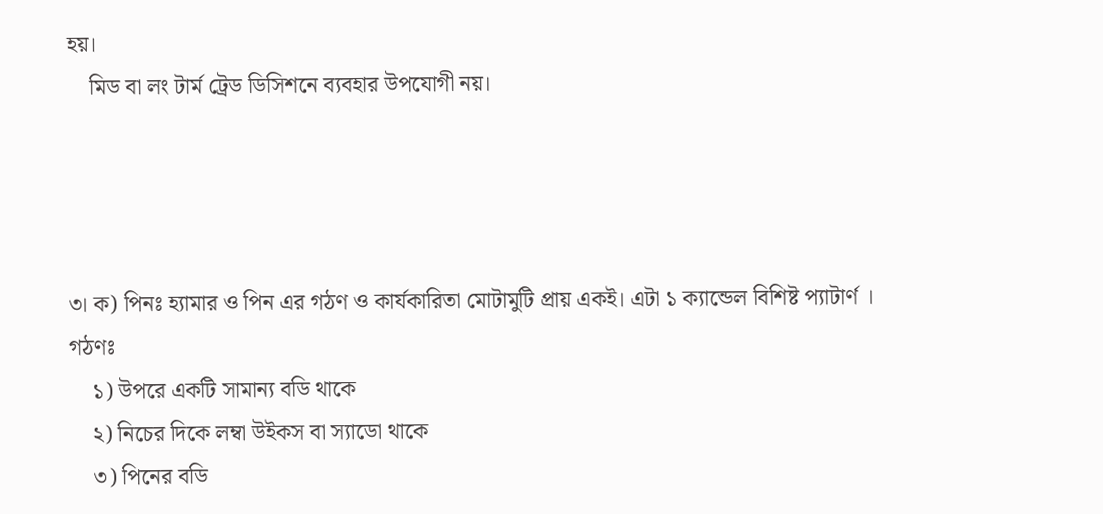হয়।
    মিড বা লং টার্ম ট্রেড ডিসিশনে ব্যবহার উপযোগী নয়।




৩। ক) পিনঃ হ্যামার ও পিন এর গঠণ ও কার্যকারিতা মোটামুটি প্রায় একই। এটা ১ ক্যান্ডেল বিশিষ্ট প্যাটার্ণ ।
গঠণঃ
    ১) উপরে একটি সামান্য বডি থাকে
    ২) নিচের দিকে লম্বা উইকস বা স্যাডো থাকে
    ৩) পিনের বডি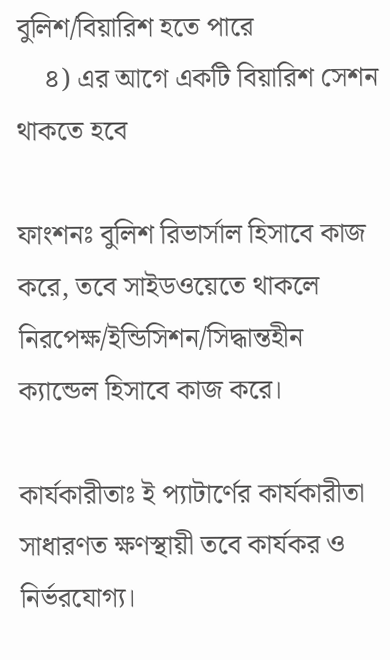বুলিশ/বিয়ারিশ হতে পারে
    ৪) এর আগে একটি বিয়ারিশ সেশন থাকতে হবে

ফাংশনঃ বুলিশ রিভার্সাল হিসাবে কাজ করে, তবে সাইডওয়েতে থাকলে নিরপেক্ষ/ইন্ডিসিশন/সিদ্ধান্তহীন ক্যান্ডেল হিসাবে কাজ করে।

কার্যকারীতাঃ ই প্যাটার্ণের কার্যকারীতা সাধারণত ক্ষণস্থায়ী তবে কার্যকর ও নির্ভরযোগ্য।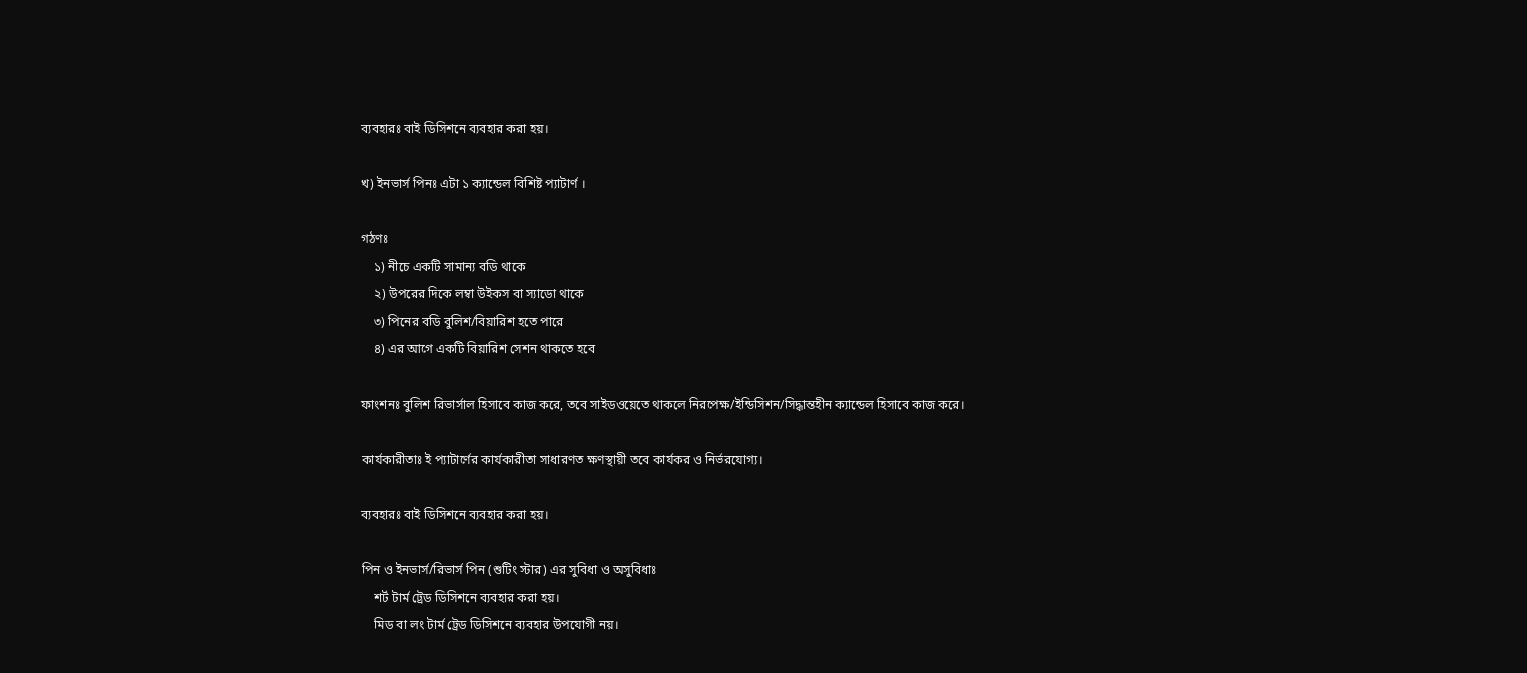ব্যবহারঃ বাই ডিসিশনে ব্যবহার করা হয়।

খ) ইনভার্স পিনঃ এটা ১ ক্যান্ডেল বিশিষ্ট প্যাটার্ণ ।

গঠণঃ
    ১) নীচে একটি সামান্য বডি থাকে
    ২) উপরের দিকে লম্বা উইকস বা স্যাডো থাকে
    ৩) পিনের বডি বুলিশ/বিয়ারিশ হতে পারে
    ৪) এর আগে একটি বিয়ারিশ সেশন থাকতে হবে

ফাংশনঃ বুলিশ রিভার্সাল হিসাবে কাজ করে, তবে সাইডওয়েতে থাকলে নিরপেক্ষ/ইন্ডিসিশন/সিদ্ধান্তহীন ক্যান্ডেল হিসাবে কাজ করে।

কার্যকারীতাঃ ই প্যাটার্ণের কার্যকারীতা সাধারণত ক্ষণস্থায়ী তবে কার্যকর ও নির্ভরযোগ্য।

ব্যবহারঃ বাই ডিসিশনে ব্যবহার করা হয়।

পিন ও ইনভার্স/রিভার্স পিন (শুটিং স্টার) এর সুবিধা ও অসুবিধাঃ
    শর্ট টার্ম ট্রেড ডিসিশনে ব্যবহার করা হয়।
    মিড বা লং টার্ম ট্রেড ডিসিশনে ব্যবহার উপযোগী নয়।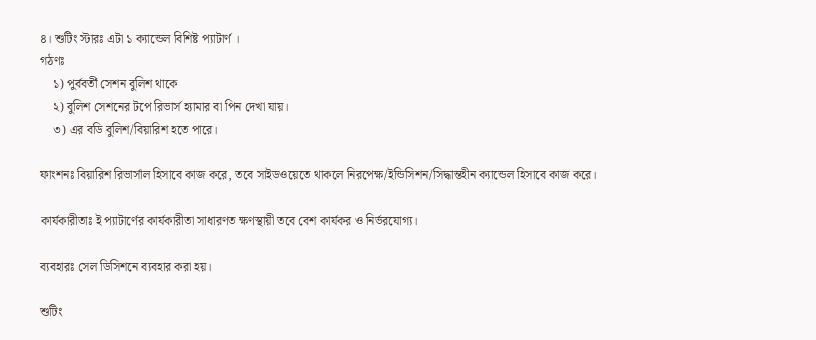৪। শুটিং স্টারঃ এটা ১ ক্যান্ডেল বিশিষ্ট প্যাটার্ণ ।
গঠণঃ
    ১) পুর্ববর্তী সেশন বুলিশ থাকে
    ২) বুলিশ সেশনের টপে রিভার্স হ্যামার বা পিন দেখা যায়।
    ৩) এর বডি বুলিশ/বিয়ারিশ হতে পারে।

ফাংশনঃ বিয়ারিশ রিভার্সাল হিসাবে কাজ করে, তবে সাইডওয়েতে থাকলে নিরপেক্ষ/ইন্ডিসিশন/সিদ্ধান্তহীন ক্যান্ডেল হিসাবে কাজ করে।

কার্যকারীতাঃ ই প্যাটার্ণের কার্যকারীতা সাধারণত ক্ষণস্থায়ী তবে বেশ কার্যকর ও নির্ভরযোগ্য।

ব্যবহারঃ সেল ডিসিশনে ব্যবহার করা হয়।

শুটিং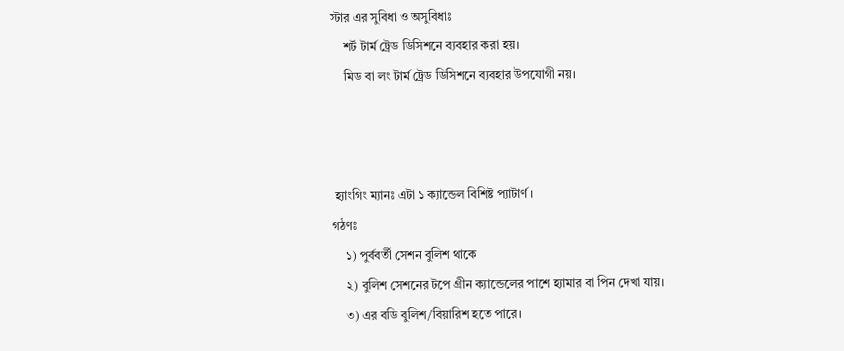স্টার এর সুবিধা ও অসুবিধাঃ
    শর্ট টার্ম ট্রেড ডিসিশনে ব্যবহার করা হয়।
    মিড বা লং টার্ম ট্রেড ডিসিশনে ব্যবহার উপযোগী নয়।



 হ্যাংগিং ম্যানঃ এটা ১ ক্যান্ডেল বিশিষ্ট প্যাটার্ণ ।
গঠণঃ
    ১) পুর্ববর্তী সেশন বুলিশ থাকে
    ২) বুলিশ সেশনের টপে গ্রীন ক্যান্ডেলের পাশে হ্যামার বা পিন দেখা যায়।
    ৩) এর বডি বুলিশ/বিয়ারিশ হতে পারে।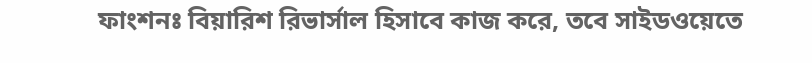ফাংশনঃ বিয়ারিশ রিভার্সাল হিসাবে কাজ করে, তবে সাইডওয়েতে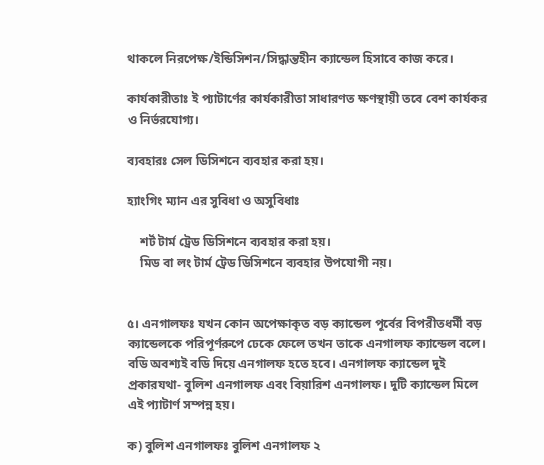থাকলে নিরপেক্ষ/ইন্ডিসিশন/সিদ্ধান্তহীন ক্যান্ডেল হিসাবে কাজ করে।

কার্যকারীতাঃ ই প্যাটার্ণের কার্যকারীতা সাধারণত ক্ষণস্থায়ী তবে বেশ কার্যকর ও নির্ভরযোগ্য।

ব্যবহারঃ সেল ডিসিশনে ব্যবহার করা হয়।

হ্যাংগিং ম্যান এর সুবিধা ও অসুবিধাঃ

    শর্ট টার্ম ট্রেড ডিসিশনে ব্যবহার করা হয়।
    মিড বা লং টার্ম ট্রেড ডিসিশনে ব্যবহার উপযোগী নয়।


৫। এনগালফঃ যখন কোন অপেক্ষাকৃত বড় ক্যান্ডেল পূর্বের বিপরীতধর্মী বড় ক্যান্ডেলকে পরিপূর্ণরুপে ঢেকে ফেলে তখন তাকে এনগালফ ক্যান্ডেল বলে। বডি অবশ্যই বডি দিয়ে এনগালফ হতে হবে। এনগালফ ক্যান্ডেল দুই প্রকারযথা- বুলিশ এনগালফ এবং বিয়ারিশ এনগালফ। দুটি ক্যান্ডেল মিলে এই প্যাটার্ণ সম্পন্ন হয়।

ক) বুলিশ এনগালফঃ বুলিশ এনগালফ ২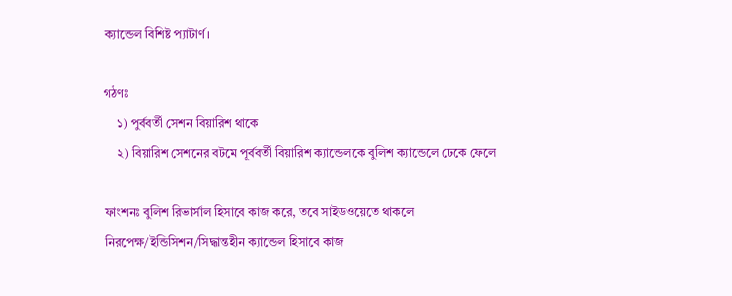ক্যান্ডেল বিশিষ্ট প্যাটার্ণ।

গঠণঃ
    ১) পুর্ববর্তী সেশন বিয়ারিশ থাকে
    ২) বিয়ারিশ সেশনের বটমে পূর্ববর্তী বিয়ারিশ ক্যান্ডেলকে বুলিশ ক্যান্ডেলে ঢেকে ফেলে

ফাংশনঃ বুলিশ রিভার্সাল হিসাবে কাজ করে, তবে সাইডওয়েতে থাকলে নিরপেক্ষ/ইন্ডিসিশন/সিদ্ধান্তহীন ক্যান্ডেল হিসাবে কাজ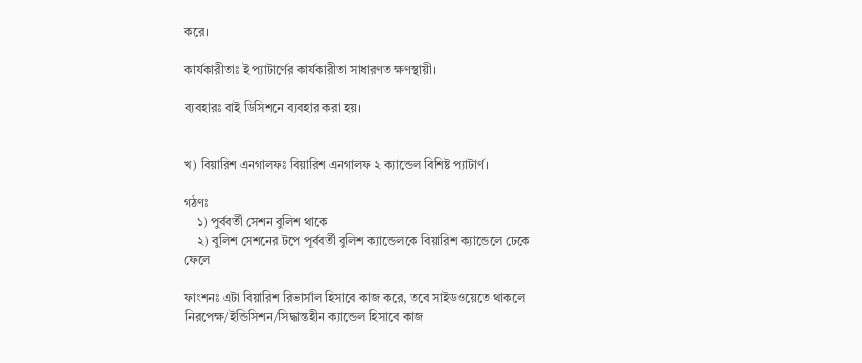করে।

কার্যকারীতাঃ ই প্যাটার্ণের কার্যকারীতা সাধারণত ক্ষণস্থায়ী।

ব্যবহারঃ বাই ডিসিশনে ব্যবহার করা হয়।


খ) বিয়ারিশ এনগালফঃ বিয়ারিশ এনগালফ ২ ক্যান্ডেল বিশিষ্ট প্যাটার্ণ।

গঠণঃ
    ১) পুর্ববর্তী সেশন বুলিশ থাকে
    ২) বুলিশ সেশনের টপে পূর্ববর্তী বুলিশ ক্যান্ডেলকে বিয়ারিশ ক্যান্ডেলে ঢেকে ফেলে

ফাংশনঃ এটা বিয়ারিশ রিভার্সাল হিসাবে কাজ করে, তবে সাইডওয়েতে থাকলে নিরপেক্ষ/ইন্ডিসিশন/সিদ্ধান্তহীন ক্যান্ডেল হিসাবে কাজ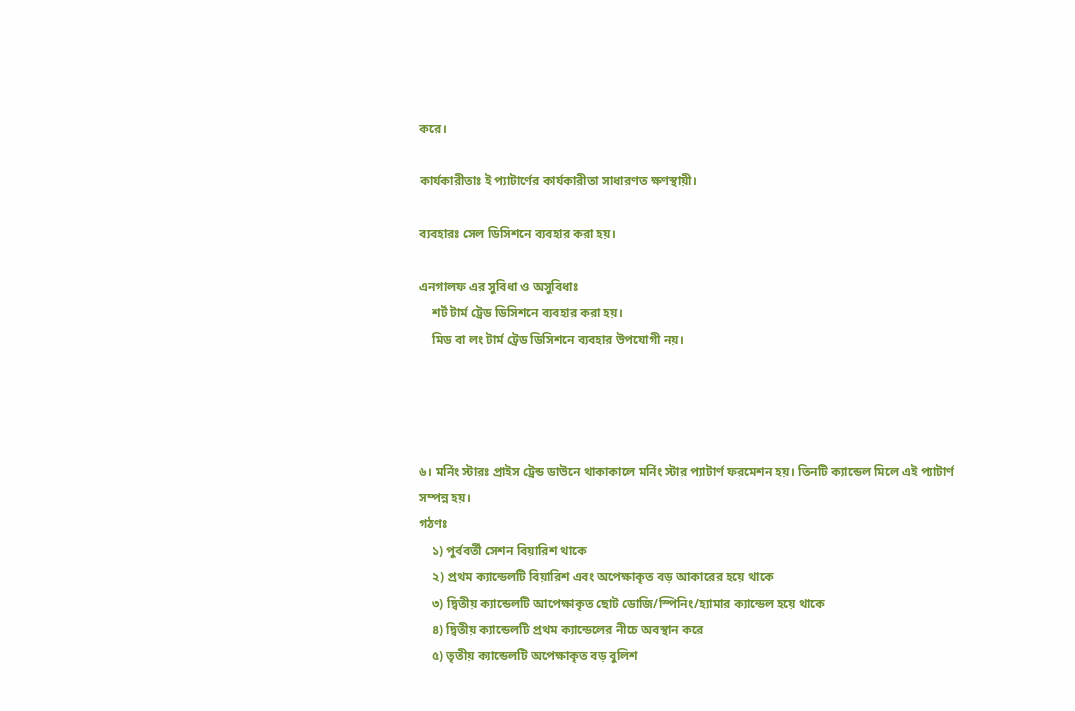করে।

কার্যকারীতাঃ ই প্যাটার্ণের কার্যকারীতা সাধারণত ক্ষণস্থায়ী।

ব্যবহারঃ সেল ডিসিশনে ব্যবহার করা হয়।

এনগালফ এর সুবিধা ও অসুবিধাঃ
    শর্ট টার্ম ট্রেড ডিসিশনে ব্যবহার করা হয়।
    মিড বা লং টার্ম ট্রেড ডিসিশনে ব্যবহার উপযোগী নয়।




৬। মর্নিং স্টারঃ প্রাইস ট্রেন্ড ডাউনে থাকাকালে মর্নিং স্টার প্যাটার্ণ ফরমেশন হয়। তিনটি ক্যান্ডেল মিলে এই প্যাটার্ণ সম্পন্ন হয়।
গঠণঃ
    ১) পুর্ববর্তী সেশন বিয়ারিশ থাকে
    ২) প্রথম ক্যান্ডেলটি বিয়ারিশ এবং অপেক্ষাকৃত বড় আকারের হয়ে থাকে
    ৩) দ্বিতীয় ক্যান্ডেলটি আপেক্ষাকৃত ছোট ডোজি/স্পিনিং/হ্যামার ক্যান্ডেল হয়ে থাকে
    ৪) দ্বিতীয় ক্যান্ডেলটি প্রথম ক্যান্ডেলের নীচে অবস্থান করে
    ৫) তৃতীয় ক্যান্ডেলটি অপেক্ষাকৃত বড় বুলিশ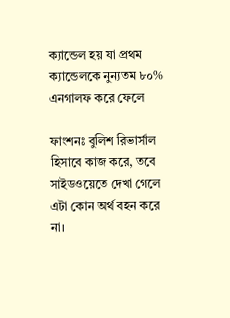ক্যান্ডেল হয় যা প্রথম ক্যান্ডেলকে নুন্যতম ৮০% এনগালফ করে ফেলে

ফাংশনঃ বুলিশ রিভার্সাল হিসাবে কাজ করে, তবে সাইডওয়েতে দেখা গেলে এটা কোন অর্থ বহন করে না।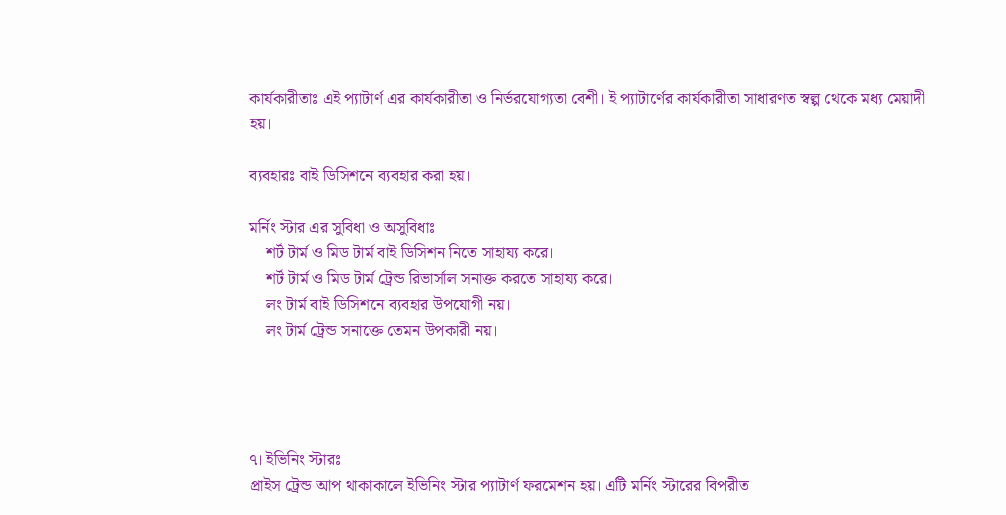কার্যকারীতাঃ এই প্যাটার্ণ এর কার্যকারীতা ও নির্ভরযোগ্যতা বেশী। ই প্যাটার্ণের কার্যকারীতা সাধারণত স্বল্প থেকে মধ্য মেয়াদী হয়।

ব্যবহারঃ বাই ডিসিশনে ব্যবহার করা হয়।

মর্নিং স্টার এর সুবিধা ও অসুবিধাঃ
    শর্ট টার্ম ও মিড টার্ম বাই ডিসিশন নিতে সাহায্য করে।
    শর্ট টার্ম ও মিড টার্ম ট্রেন্ড রিভার্সাল সনাক্ত করতে সাহায্য করে।
    লং টার্ম বাই ডিসিশনে ব্যবহার উপযোগী নয়।
    লং টার্ম ট্রেন্ড সনাক্তে তেমন উপকারী নয়।




৭। ইভিনিং স্টারঃ
প্রাইস ট্রেন্ড আপ থাকাকালে ইভিনিং স্টার প্যাটার্ণ ফরমেশন হয়। এটি মর্নিং স্টারের বিপরীত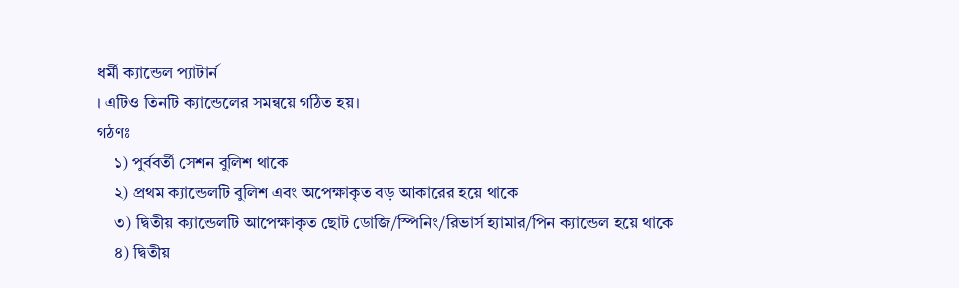ধর্মী ক্যান্ডেল প্যাটার্ন
। এটিও তিনটি ক্যান্ডেলের সমন্বয়ে গঠিত হয়।
গঠণঃ
    ১) পুর্ববর্তী সেশন বুলিশ থাকে
    ২) প্রথম ক্যান্ডেলটি বুলিশ এবং অপেক্ষাকৃত বড় আকারের হয়ে থাকে
    ৩) দ্বিতীয় ক্যান্ডেলটি আপেক্ষাকৃত ছোট ডোজি/স্পিনিং/রিভার্স হ্যামার/পিন ক্যান্ডেল হয়ে থাকে
    ৪) দ্বিতীয়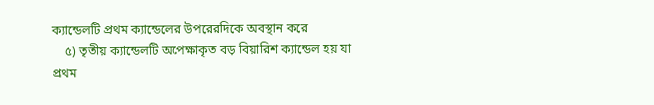ক্যান্ডেলটি প্রথম ক্যান্ডেলের উপরেরদিকে অবস্থান করে
    ৫) তৃতীয় ক্যান্ডেলটি অপেক্ষাকৃত বড় বিয়ারিশ ক্যান্ডেল হয় যা প্রথম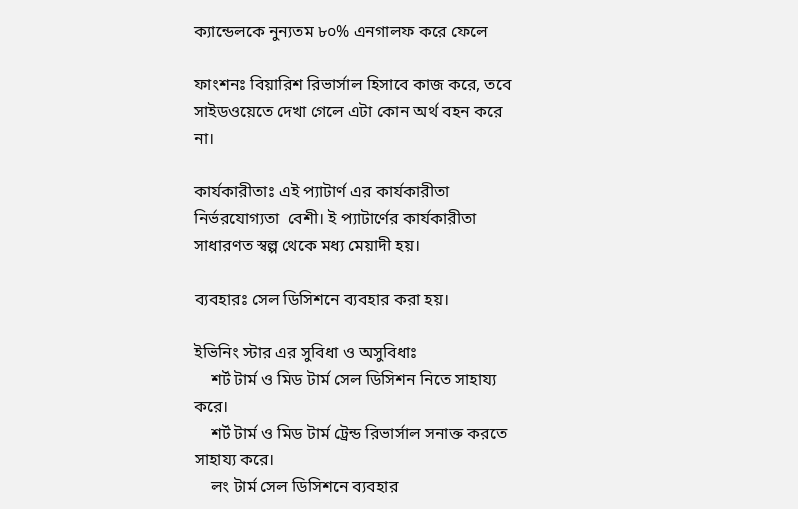ক্যান্ডেলকে নুন্যতম ৮০% এনগালফ করে ফেলে

ফাংশনঃ বিয়ারিশ রিভার্সাল হিসাবে কাজ করে, তবে সাইডওয়েতে দেখা গেলে এটা কোন অর্থ বহন করে না।

কার্যকারীতাঃ এই প্যাটার্ণ এর কার্যকারীতা  নির্ভরযোগ্যতা  বেশী। ই প্যাটার্ণের কার্যকারীতা সাধারণত স্বল্প থেকে মধ্য মেয়াদী হয়।

ব্যবহারঃ সেল ডিসিশনে ব্যবহার করা হয়।

ইভিনিং স্টার এর সুবিধা ও অসুবিধাঃ
    শর্ট টার্ম ও মিড টার্ম সেল ডিসিশন নিতে সাহায্য করে।
    শর্ট টার্ম ও মিড টার্ম ট্রেন্ড রিভার্সাল সনাক্ত করতে সাহায্য করে।
    লং টার্ম সেল ডিসিশনে ব্যবহার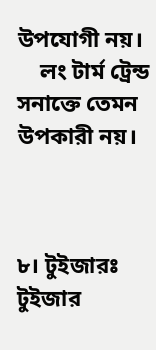উপযোগী নয়।
    লং টার্ম ট্রেন্ড সনাক্তে তেমন উপকারী নয়।



৮। টুইজারঃ টুইজার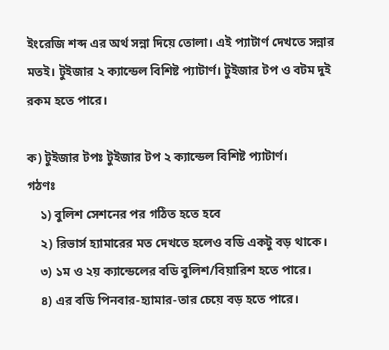ইংরেজি শব্দ এর অর্থ সন্না দিয়ে তোলা। এই প্যাটার্ণ দেখতে সন্নার মতই। টুইজার ২ ক্যান্ডেল বিশিষ্ট প্যাটার্ণ। টুইজার টপ ও বটম দুই রকম হতে পারে।

ক) টুইজার টপঃ টুইজার টপ ২ ক্যান্ডেল বিশিষ্ট প্যাটার্ণ।
গঠণঃ
    ১) বুলিশ সেশনের পর গঠিত হতে হবে
    ২) রিভার্স হ্যামারের মত দেখতে হলেও বডি একটু বড় থাকে।
    ৩) ১ম ও ২য় ক্যান্ডেলের বডি বুলিশ/বিয়ারিশ হতে পারে।
    ৪) এর বডি পিনবার-হ্যামার-তার চেয়ে বড় হতে পারে।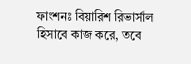ফাংশনঃ বিয়ারিশ রিভার্সাল হিসাবে কাজ করে, তবে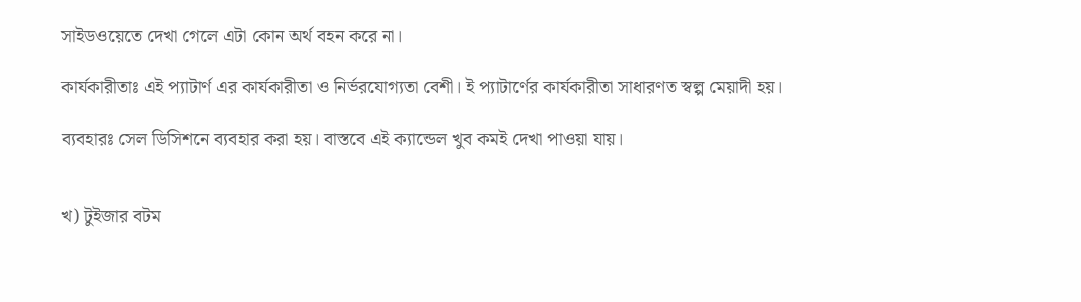সাইডওয়েতে দেখা গেলে এটা কোন অর্থ বহন করে না।

কার্যকারীতাঃ এই প্যাটার্ণ এর কার্যকারীতা ও নির্ভরযোগ্যতা বেশী। ই প্যাটার্ণের কার্যকারীতা সাধারণত স্বল্প মেয়াদী হয়।

ব্যবহারঃ সেল ডিসিশনে ব্যবহার করা হয়। বাস্তবে এই ক্যান্ডেল খুব কমই দেখা পাওয়া যায়।


খ) টুইজার বটম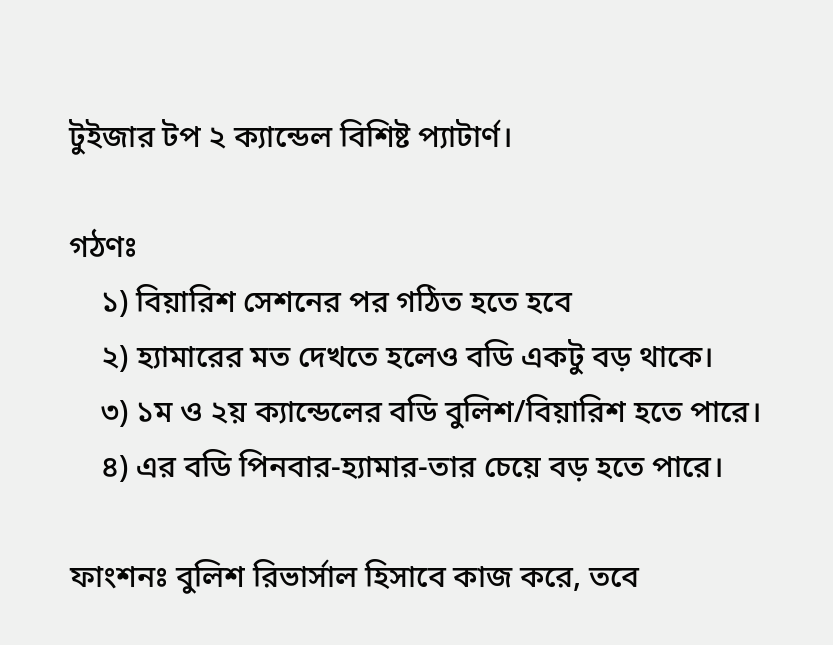টুইজার টপ ২ ক্যান্ডেল বিশিষ্ট প্যাটার্ণ।

গঠণঃ
    ১) বিয়ারিশ সেশনের পর গঠিত হতে হবে
    ২) হ্যামারের মত দেখতে হলেও বডি একটু বড় থাকে।
    ৩) ১ম ও ২য় ক্যান্ডেলের বডি বুলিশ/বিয়ারিশ হতে পারে।
    ৪) এর বডি পিনবার-হ্যামার-তার চেয়ে বড় হতে পারে।

ফাংশনঃ বুলিশ রিভার্সাল হিসাবে কাজ করে, তবে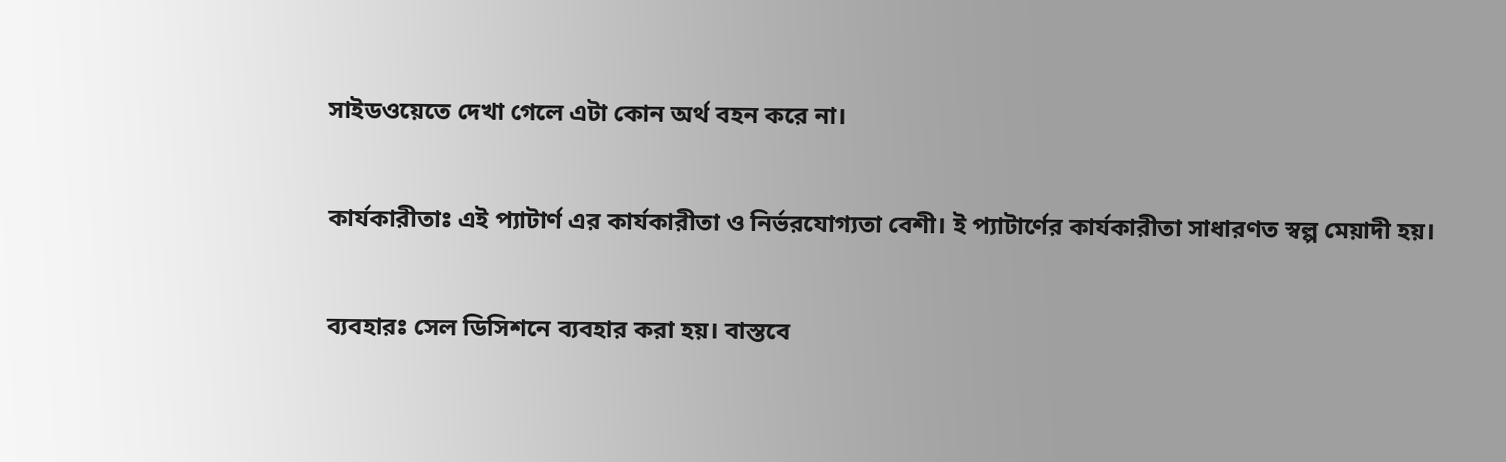সাইডওয়েতে দেখা গেলে এটা কোন অর্থ বহন করে না।

কার্যকারীতাঃ এই প্যাটার্ণ এর কার্যকারীতা ও নির্ভরযোগ্যতা বেশী। ই প্যাটার্ণের কার্যকারীতা সাধারণত স্বল্প মেয়াদী হয়।

ব্যবহারঃ সেল ডিসিশনে ব্যবহার করা হয়। বাস্তবে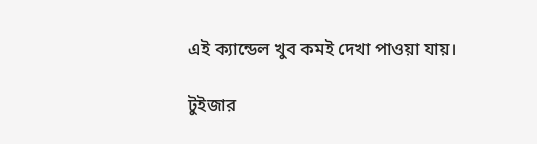এই ক্যান্ডেল খুব কমই দেখা পাওয়া যায়।

টুইজার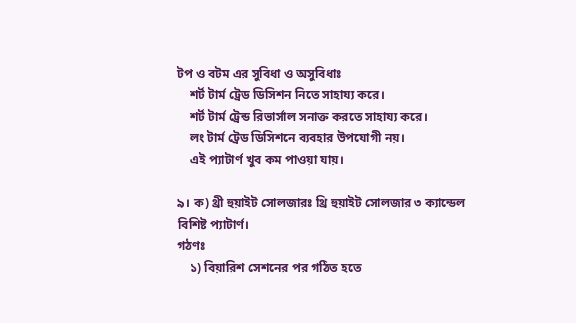টপ ও বটম এর সুবিধা ও অসুবিধাঃ
    শর্ট টার্ম ট্রেড ডিসিশন নিতে সাহায্য করে।
    শর্ট টার্ম ট্রেন্ড রিভার্সাল সনাক্ত করতে সাহায্য করে।
    লং টার্ম ট্রেড ডিসিশনে ব্যবহার উপযোগী নয়।
    এই প্যাটার্ণ খুব কম পাওয়া যায়।

৯। ক) থ্রী হুয়াইট সোলজারঃ থ্রি হুয়াইট সোলজার ৩ ক্যান্ডেল বিশিষ্ট প্যাটার্ণ।
গঠণঃ
    ১) বিয়ারিশ সেশনের পর গঠিত হতে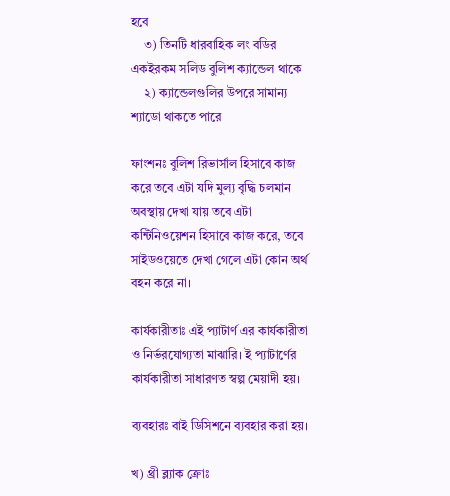হবে
    ৩) তিনটি ধারবাহিক লং বডির একইরকম সলিড বুলিশ ক্যান্ডেল থাকে
    ২) ক্যান্ডেলগুলির উপরে সামান্য শ্যাডো থাকতে পারে

ফাংশনঃ বুলিশ রিভার্সাল হিসাবে কাজ করে তবে এটা যদি মুল্য বৃদ্ধি চলমান অবস্থায় দেখা যায় তবে এটা কন্টিনিওয়েশন হিসাবে কাজ করে, তবে সাইডওয়েতে দেখা গেলে এটা কোন অর্থ বহন করে না।

কার্যকারীতাঃ এই প্যাটার্ণ এর কার্যকারীতা ও নির্ভরযোগ্যতা মাঝারি। ই প্যাটার্ণের কার্যকারীতা সাধারণত স্বল্প মেয়াদী হয়।

ব্যবহারঃ বাই ডিসিশনে ব্যবহার করা হয়।

খ) থ্রী ব্ল্যাক ক্রোঃ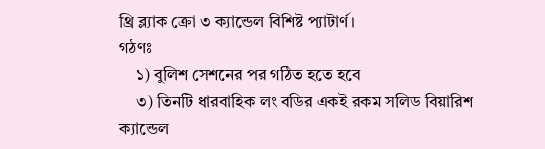থ্রি ব্ল্যাক ক্রো ৩ ক্যান্ডেল বিশিষ্ট প্যাটার্ণ।
গঠণঃ
    ১) বুলিশ সেশনের পর গঠিত হতে হবে
    ৩) তিনটি ধারবাহিক লং বডির একই রকম সলিড বিয়ারিশ ক্যান্ডেল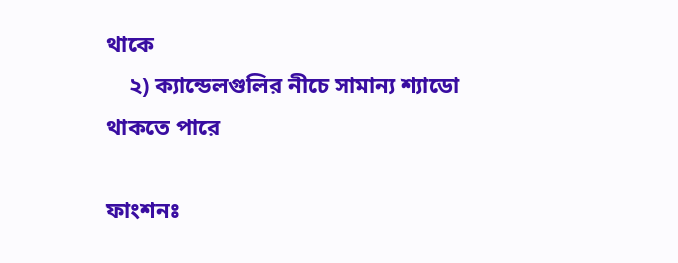থাকে
    ২) ক্যান্ডেলগুলির নীচে সামান্য শ্যাডো থাকতে পারে

ফাংশনঃ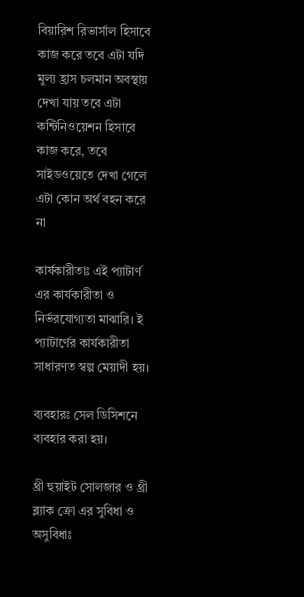বিয়ারিশ রিভার্সাল হিসাবে কাজ করে তবে এটা যদি মুল্য হ্রাস চলমান অবস্থায় দেখা যায় তবে এটা কন্টিনিওয়েশন হিসাবে কাজ করে, তবে সাইডওয়েতে দেখা গেলে এটা কোন অর্থ বহন করে না

কার্যকারীতাঃ এই প্যাটার্ণ এর কার্যকারীতা ও নির্ভরযোগ্যতা মাঝারি। ই প্যাটার্ণের কার্যকারীতা সাধারণত স্বল্প মেয়াদী হয়।

ব্যবহারঃ সেল ডিসিশনে ব্যবহার করা হয়।

থ্রী হুয়াইট সোলজার ও থ্রী ব্ল্যাক ক্রো এর সুবিধা ও অসুবিধাঃ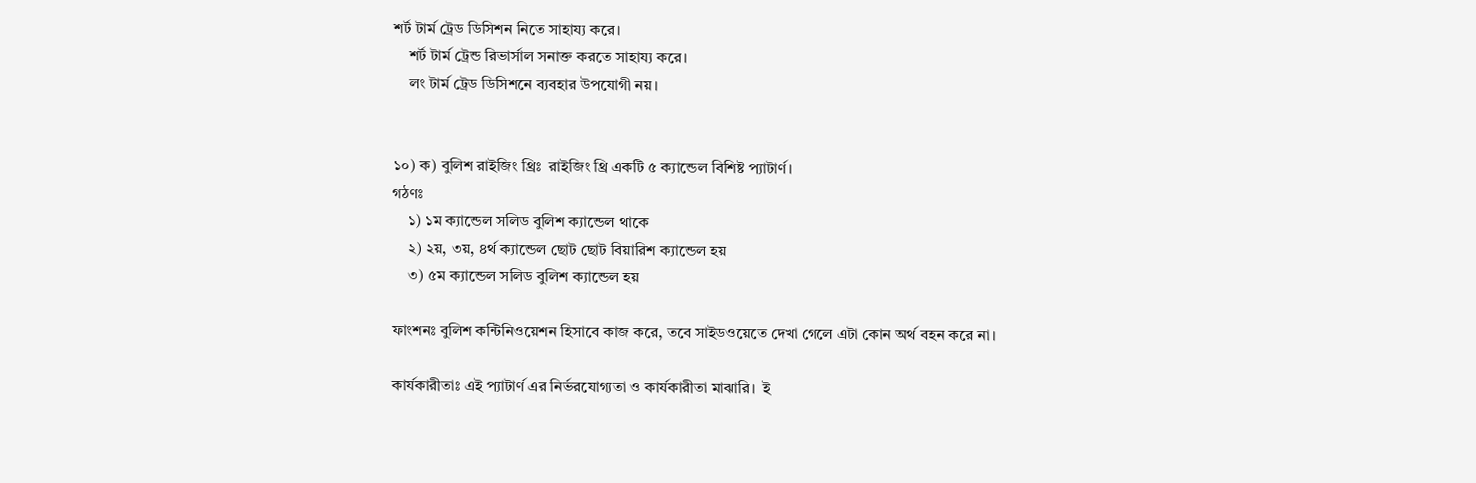শর্ট টার্ম ট্রেড ডিসিশন নিতে সাহায্য করে।
    শর্ট টার্ম ট্রেন্ড রিভার্সাল সনাক্ত করতে সাহায্য করে।
    লং টার্ম ট্রেড ডিসিশনে ব্যবহার উপযোগী নয়।


১০) ক) বুলিশ রাইজিং থ্রিঃ  রাইজিং থ্রি একটি ৫ ক্যান্ডেল বিশিষ্ট প্যাটার্ণ।
গঠণঃ
    ১) ১ম ক্যান্ডেল সলিড বুলিশ ক্যান্ডেল থাকে
    ২) ২য়, ৩য়, ৪র্থ ক্যান্ডেল ছোট ছোট বিয়ারিশ ক্যান্ডেল হয়
    ৩) ৫ম ক্যান্ডেল সলিড বুলিশ ক্যান্ডেল হয়

ফাংশনঃ বুলিশ কন্টিনিওয়েশন হিসাবে কাজ করে, তবে সাইডওয়েতে দেখা গেলে এটা কোন অর্থ বহন করে না।

কার্যকারীতাঃ এই প্যাটার্ণ এর নির্ভরযোগ্যতা ও কার্যকারীতা মাঝারি।  ই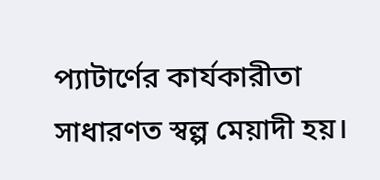প্যাটার্ণের কার্যকারীতা সাধারণত স্বল্প মেয়াদী হয়।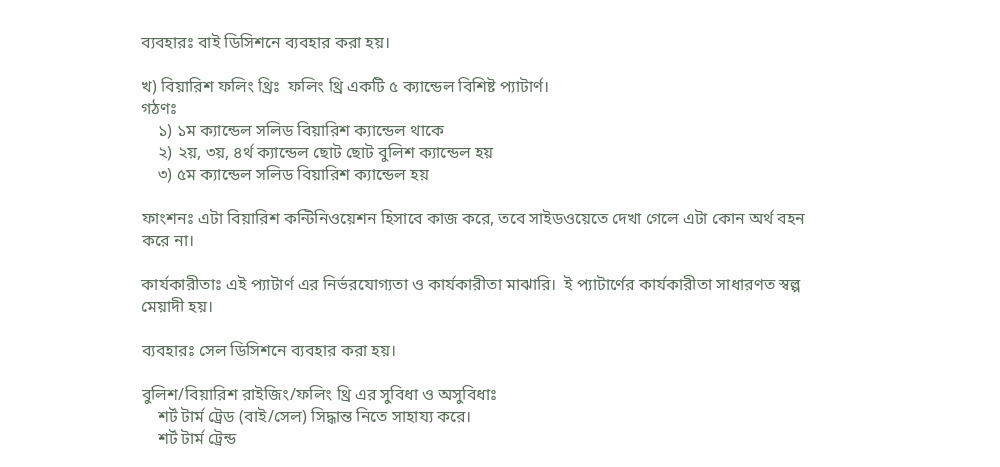ব্যবহারঃ বাই ডিসিশনে ব্যবহার করা হয়।

খ) বিয়ারিশ ফলিং থ্রিঃ  ফলিং থ্রি একটি ৫ ক্যান্ডেল বিশিষ্ট প্যাটার্ণ।
গঠণঃ
    ১) ১ম ক্যান্ডেল সলিড বিয়ারিশ ক্যান্ডেল থাকে
    ২) ২য়, ৩য়, ৪র্থ ক্যান্ডেল ছোট ছোট বুলিশ ক্যান্ডেল হয়
    ৩) ৫ম ক্যান্ডেল সলিড বিয়ারিশ ক্যান্ডেল হয়

ফাংশনঃ এটা বিয়ারিশ কন্টিনিওয়েশন হিসাবে কাজ করে, তবে সাইডওয়েতে দেখা গেলে এটা কোন অর্থ বহন করে না।

কার্যকারীতাঃ এই প্যাটার্ণ এর নির্ভরযোগ্যতা ও কার্যকারীতা মাঝারি।  ই প্যাটার্ণের কার্যকারীতা সাধারণত স্বল্প মেয়াদী হয়।

ব্যবহারঃ সেল ডিসিশনে ব্যবহার করা হয়।

বুলিশ/বিয়ারিশ রাইজিং/ফলিং থ্রি এর সুবিধা ও অসুবিধাঃ
    শর্ট টার্ম ট্রেড (বাই/সেল) সিদ্ধান্ত নিতে সাহায্য করে।
    শর্ট টার্ম ট্রেন্ড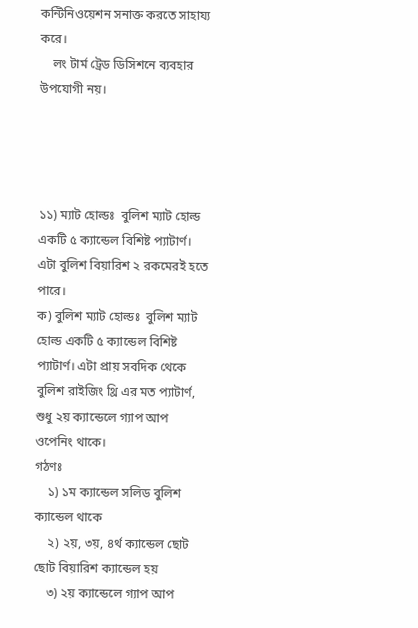কন্টিনিওয়েশন সনাক্ত করতে সাহায্য করে।
    লং টার্ম ট্রেড ডিসিশনে ব্যবহার উপযোগী নয়।




১১) ম্যাট হোল্ডঃ  বুলিশ ম্যাট হোল্ড একটি ৫ ক্যান্ডেল বিশিষ্ট প্যাটার্ণ। এটা বুলিশ বিয়ারিশ ২ রকমেরই হতে পারে।
ক) বুলিশ ম্যাট হোল্ডঃ  বুলিশ ম্যাট হোল্ড একটি ৫ ক্যান্ডেল বিশিষ্ট প্যাটার্ণ। এটা প্রায় সবদিক থেকে বুলিশ রাইজিং থ্রি এর মত প্যাটার্ণ, শুধু ২য় ক্যান্ডেলে গ্যাপ আপ ওপেনিং থাকে।
গঠণঃ
    ১) ১ম ক্যান্ডেল সলিড বুলিশ ক্যান্ডেল থাকে
    ২) ২য়, ৩য়, ৪র্থ ক্যান্ডেল ছোট ছোট বিয়ারিশ ক্যান্ডেল হয়
    ৩) ২য় ক্যান্ডেলে গ্যাপ আপ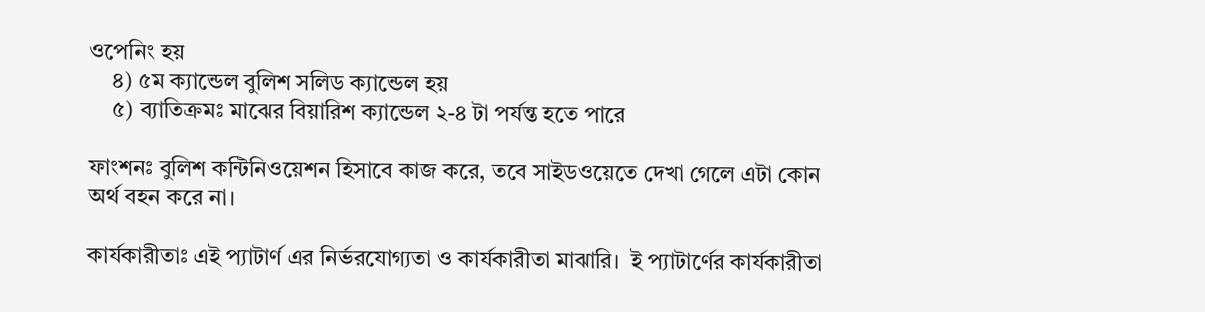ওপেনিং হয়
    ৪) ৫ম ক্যান্ডেল বুলিশ সলিড ক্যান্ডেল হয়
    ৫) ব্যাতিক্রমঃ মাঝের বিয়ারিশ ক্যান্ডেল ২-৪ টা পর্যন্ত হতে পারে

ফাংশনঃ বুলিশ কন্টিনিওয়েশন হিসাবে কাজ করে, তবে সাইডওয়েতে দেখা গেলে এটা কোন অর্থ বহন করে না।

কার্যকারীতাঃ এই প্যাটার্ণ এর নির্ভরযোগ্যতা ও কার্যকারীতা মাঝারি।  ই প্যাটার্ণের কার্যকারীতা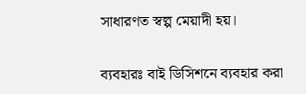সাধারণত স্বল্প মেয়াদী হয়।

ব্যবহারঃ বাই ডিসিশনে ব্যবহার করা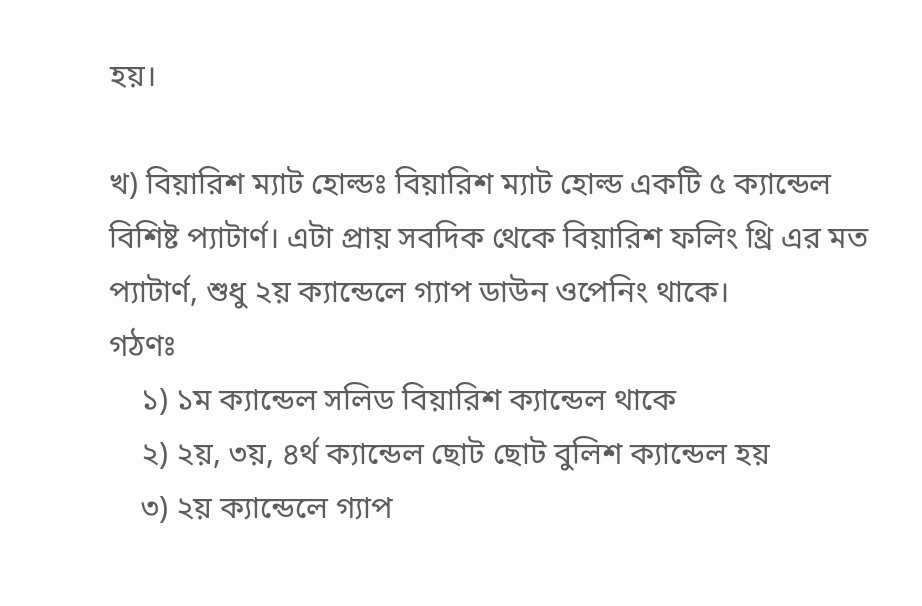হয়।

খ) বিয়ারিশ ম্যাট হোল্ডঃ বিয়ারিশ ম্যাট হোল্ড একটি ৫ ক্যান্ডেল বিশিষ্ট প্যাটার্ণ। এটা প্রায় সবদিক থেকে বিয়ারিশ ফলিং থ্রি এর মত প্যাটার্ণ, শুধু ২য় ক্যান্ডেলে গ্যাপ ডাউন ওপেনিং থাকে।
গঠণঃ
    ১) ১ম ক্যান্ডেল সলিড বিয়ারিশ ক্যান্ডেল থাকে
    ২) ২য়, ৩য়, ৪র্থ ক্যান্ডেল ছোট ছোট বুলিশ ক্যান্ডেল হয়
    ৩) ২য় ক্যান্ডেলে গ্যাপ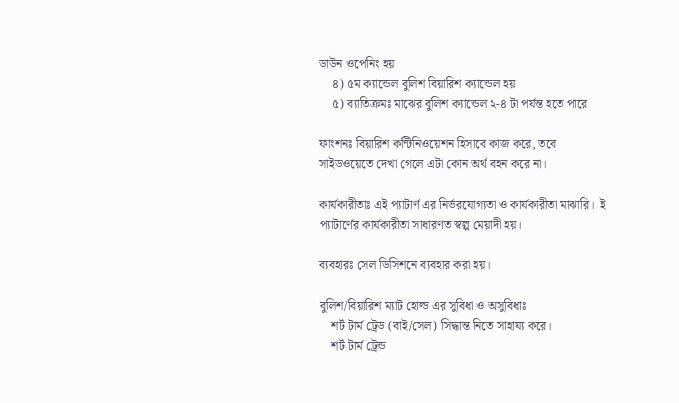ডাউন ওপেনিং হয়
    ৪) ৫ম ক্যান্ডেল বুলিশ বিয়ারিশ ক্যান্ডেল হয়
    ৫) ব্যাতিক্রমঃ মাঝের বুলিশ ক্যান্ডেল ২-৪ টা পর্যন্ত হতে পারে

ফাংশনঃ বিয়ারিশ কন্টিনিওয়েশন হিসাবে কাজ করে, তবে সাইডওয়েতে দেখা গেলে এটা কোন অর্থ বহন করে না।

কার্যকারীতাঃ এই প্যাটার্ণ এর নির্ভরযোগ্যতা ও কার্যকারীতা মাঝারি।  ই প্যাটার্ণের কার্যকারীতা সাধারণত স্বল্প মেয়াদী হয়।

ব্যবহারঃ সেল ডিসিশনে ব্যবহার করা হয়।

বুলিশ/বিয়ারিশ ম্যাট হোল্ড এর সুবিধা ও অসুবিধাঃ
    শর্ট টার্ম ট্রেড (বাই/সেল) সিদ্ধান্ত নিতে সাহায্য করে।
    শর্ট টার্ম ট্রেন্ড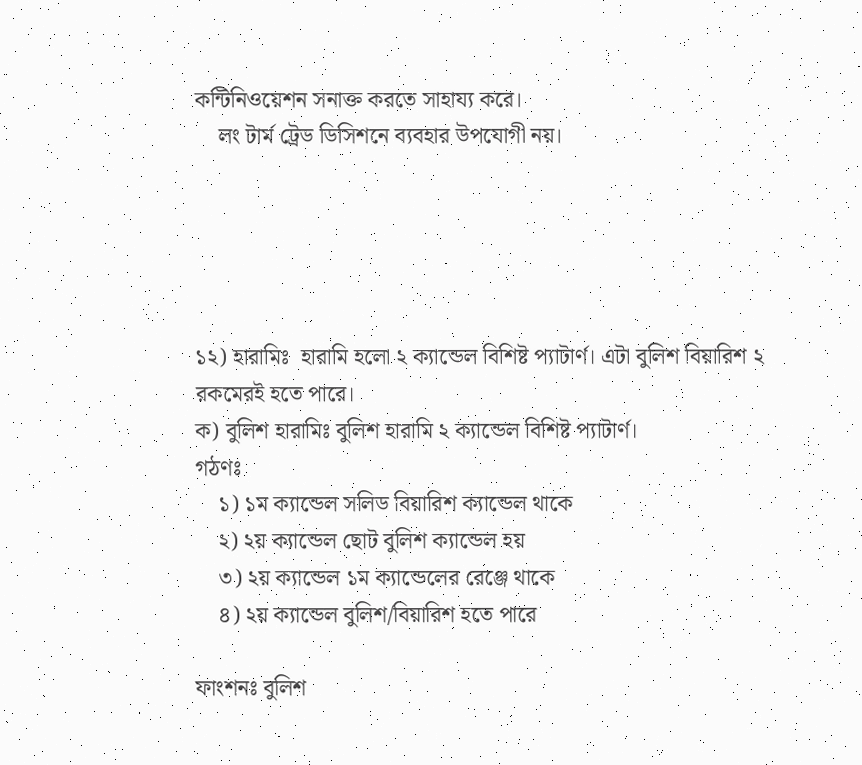কন্টিনিওয়েশন সনাক্ত করতে সাহায্য করে।
    লং টার্ম ট্রেড ডিসিশনে ব্যবহার উপযোগী নয়।





১২) হারামিঃ  হারামি হলো ২ ক্যান্ডেল বিশিষ্ট প্যাটার্ণ। এটা বুলিশ বিয়ারিশ ২ রকমেরই হতে পারে।
ক) বুলিশ হারামিঃ বুলিশ হারামি ২ ক্যান্ডেল বিশিষ্ট প্যাটার্ণ।
গঠণঃ
    ১) ১ম ক্যান্ডেল সলিড বিয়ারিশ ক্যান্ডেল থাকে
    ২) ২য় ক্যান্ডেল ছোট বুলিশ ক্যান্ডেল হয়
    ৩) ২য় ক্যান্ডেল ১ম ক্যান্ডেলের রেঞ্জে থাকে
    ৪) ২য় ক্যান্ডেল বুলিশ/বিয়ারিশ হতে পারে

ফাংশনঃ বুলিশ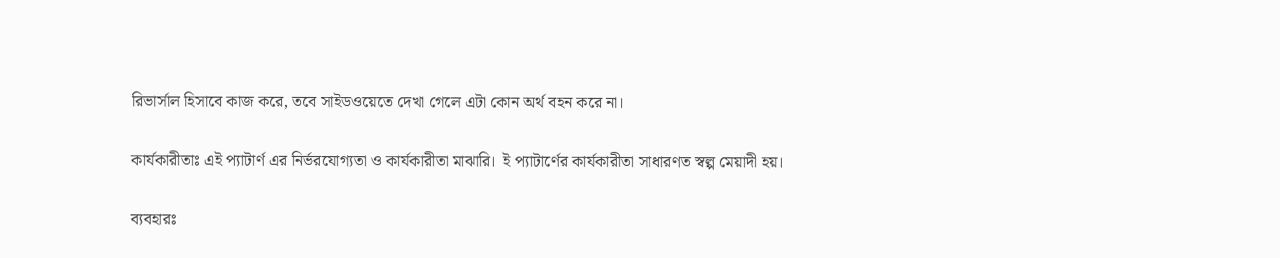রিভার্সাল হিসাবে কাজ করে, তবে সাইডওয়েতে দেখা গেলে এটা কোন অর্থ বহন করে না।

কার্যকারীতাঃ এই প্যাটার্ণ এর নির্ভরযোগ্যতা ও কার্যকারীতা মাঝারি।  ই প্যাটার্ণের কার্যকারীতা সাধারণত স্বল্প মেয়াদী হয়।

ব্যবহারঃ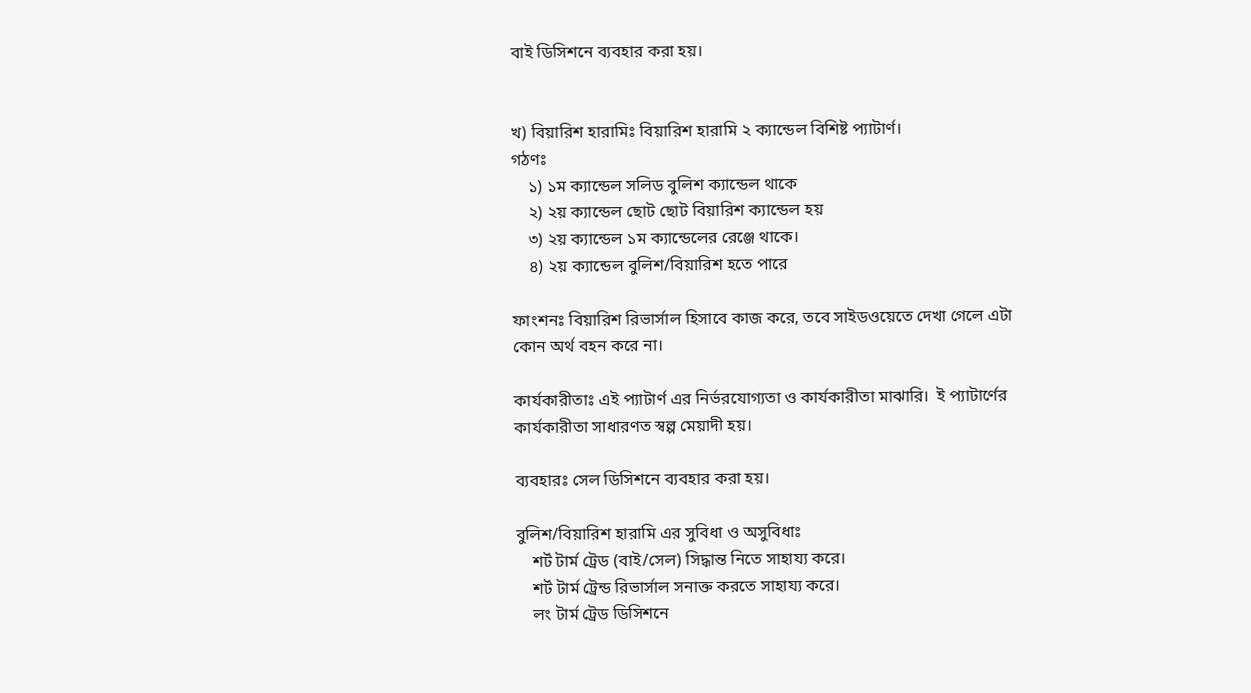বাই ডিসিশনে ব্যবহার করা হয়।


খ) বিয়ারিশ হারামিঃ বিয়ারিশ হারামি ২ ক্যান্ডেল বিশিষ্ট প্যাটার্ণ।
গঠণঃ
    ১) ১ম ক্যান্ডেল সলিড বুলিশ ক্যান্ডেল থাকে
    ২) ২য় ক্যান্ডেল ছোট ছোট বিয়ারিশ ক্যান্ডেল হয়
    ৩) ২য় ক্যান্ডেল ১ম ক্যান্ডেলের রেঞ্জে থাকে।
    ৪) ২য় ক্যান্ডেল বুলিশ/বিয়ারিশ হতে পারে

ফাংশনঃ বিয়ারিশ রিভার্সাল হিসাবে কাজ করে, তবে সাইডওয়েতে দেখা গেলে এটা কোন অর্থ বহন করে না।

কার্যকারীতাঃ এই প্যাটার্ণ এর নির্ভরযোগ্যতা ও কার্যকারীতা মাঝারি।  ই প্যাটার্ণের কার্যকারীতা সাধারণত স্বল্প মেয়াদী হয়।

ব্যবহারঃ সেল ডিসিশনে ব্যবহার করা হয়।

বুলিশ/বিয়ারিশ হারামি এর সুবিধা ও অসুবিধাঃ
    শর্ট টার্ম ট্রেড (বাই/সেল) সিদ্ধান্ত নিতে সাহায্য করে।
    শর্ট টার্ম ট্রেন্ড রিভার্সাল সনাক্ত করতে সাহায্য করে।
    লং টার্ম ট্রেড ডিসিশনে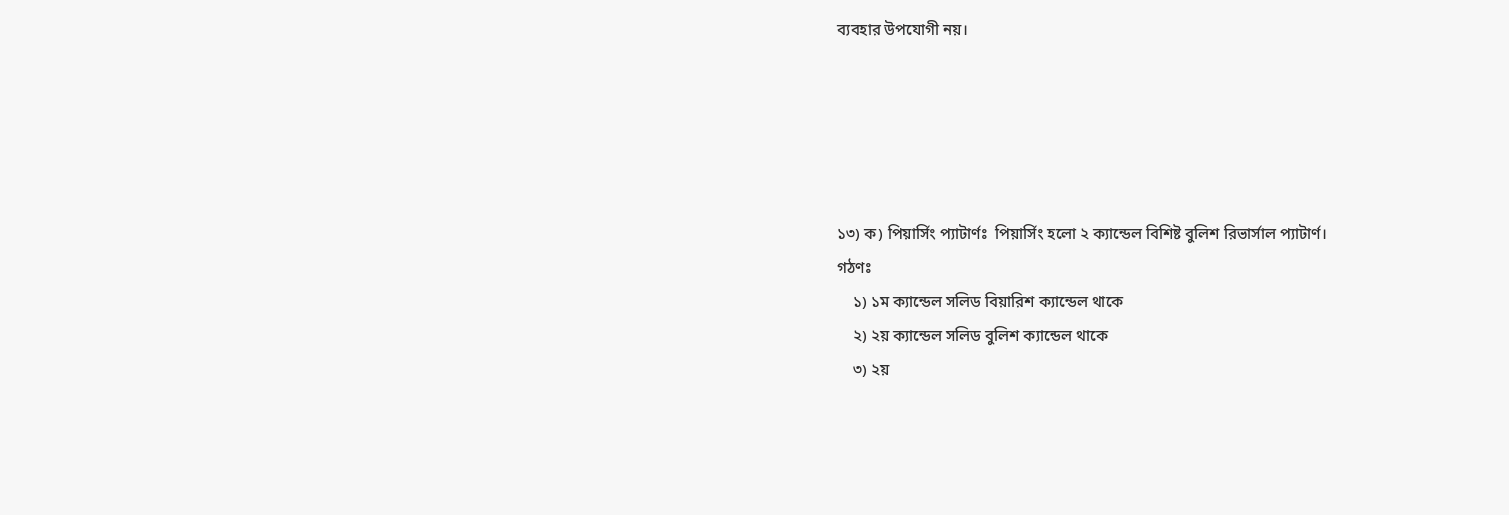ব্যবহার উপযোগী নয়।





১৩) ক) পিয়ার্সিং প্যাটার্ণঃ  পিয়ার্সিং হলো ২ ক্যান্ডেল বিশিষ্ট বুলিশ রিভার্সাল প্যাটার্ণ।
গঠণঃ
    ১) ১ম ক্যান্ডেল সলিড বিয়ারিশ ক্যান্ডেল থাকে
    ২) ২য় ক্যান্ডেল সলিড বুলিশ ক্যান্ডেল থাকে
    ৩) ২য়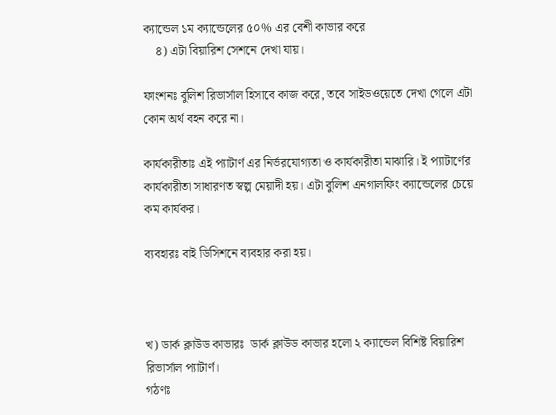ক্যান্ডেল ১ম ক্যান্ডেলের ৫০% এর বেশী কাভার করে
    ৪) এটা বিয়ারিশ সেশনে দেখা যায়।

ফাংশনঃ বুলিশ রিভার্সাল হিসাবে কাজ করে, তবে সাইডওয়েতে দেখা গেলে এটা কোন অর্থ বহন করে না।

কার্যকারীতাঃ এই প্যাটার্ণ এর নির্ভরযোগ্যতা ও কার্যকারীতা মাঝারি। ই প্যাটার্ণের কার্যকারীতা সাধারণত স্বল্প মেয়াদী হয়। এটা বুলিশ এনগালফিং ক্যান্ডেলের চেয়ে কম কার্যকর।

ব্যবহারঃ বাই ডিসিশনে ব্যবহার করা হয়।



খ) ডার্ক ক্লাউড কাভারঃ  ডার্ক ক্লাউড কাভার হলো ২ ক্যান্ডেল বিশিষ্ট বিয়ারিশ রিভার্সাল প্যাটার্ণ।
গঠণঃ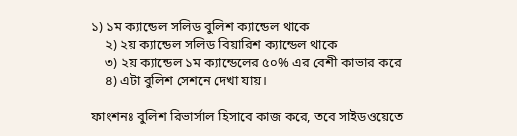১) ১ম ক্যান্ডেল সলিড বুলিশ ক্যান্ডেল থাকে
    ২) ২য় ক্যান্ডেল সলিড বিয়ারিশ ক্যান্ডেল থাকে
    ৩) ২য় ক্যান্ডেল ১ম ক্যান্ডেলের ৫০% এর বেশী কাভার করে
    ৪) এটা বুলিশ সেশনে দেখা যায়।

ফাংশনঃ বুলিশ রিভার্সাল হিসাবে কাজ করে, তবে সাইডওয়েতে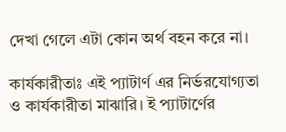দেখা গেলে এটা কোন অর্থ বহন করে না।

কার্যকারীতাঃ এই প্যাটার্ণ এর নির্ভরযোগ্যতা ও কার্যকারীতা মাঝারি। ই প্যাটার্ণের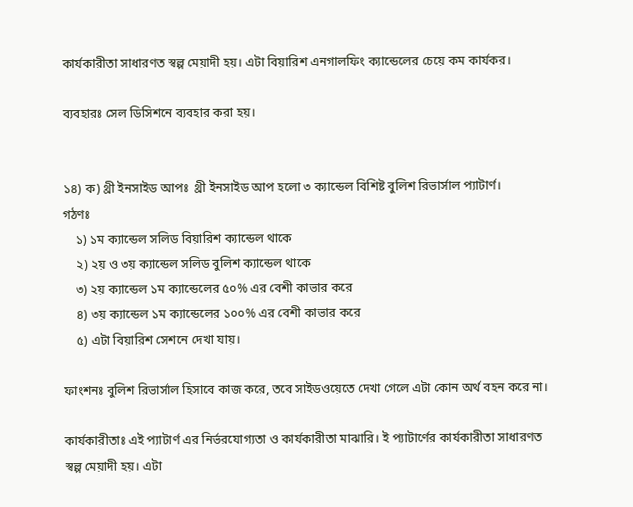কার্যকারীতা সাধারণত স্বল্প মেয়াদী হয়। এটা বিয়ারিশ এনগালফিং ক্যান্ডেলের চেয়ে কম কার্যকর।

ব্যবহারঃ সেল ডিসিশনে ব্যবহার করা হয়।


১৪) ক) থ্রী ইনসাইড আপঃ  থ্রী ইনসাইড আপ হলো ৩ ক্যান্ডেল বিশিষ্ট বুলিশ রিভার্সাল প্যাটার্ণ।
গঠণঃ
    ১) ১ম ক্যান্ডেল সলিড বিয়ারিশ ক্যান্ডেল থাকে
    ২) ২য় ও ৩য় ক্যান্ডেল সলিড বুলিশ ক্যান্ডেল থাকে
    ৩) ২য় ক্যান্ডেল ১ম ক্যান্ডেলের ৫০% এর বেশী কাভার করে
    ৪) ৩য় ক্যান্ডেল ১ম ক্যান্ডেলের ১০০% এর বেশী কাভার করে
    ৫) এটা বিয়ারিশ সেশনে দেখা যায়।

ফাংশনঃ বুলিশ রিভার্সাল হিসাবে কাজ করে, তবে সাইডওয়েতে দেখা গেলে এটা কোন অর্থ বহন করে না।

কার্যকারীতাঃ এই প্যাটার্ণ এর নির্ভরযোগ্যতা ও কার্যকারীতা মাঝারি। ই প্যাটার্ণের কার্যকারীতা সাধারণত স্বল্প মেয়াদী হয়। এটা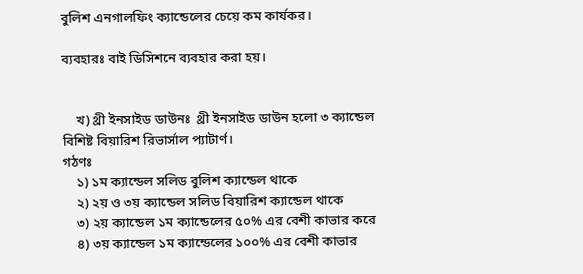বুলিশ এনগালফিং ক্যান্ডেলের চেয়ে কম কার্যকর।

ব্যবহারঃ বাই ডিসিশনে ব্যবহার করা হয়।


    খ) থ্রী ইনসাইড ডাউনঃ  থ্রী ইনসাইড ডাউন হলো ৩ ক্যান্ডেল বিশিষ্ট বিয়ারিশ রিভার্সাল প্যাটার্ণ।
গঠণঃ
    ১) ১ম ক্যান্ডেল সলিড বুলিশ ক্যান্ডেল থাকে
    ২) ২য় ও ৩য় ক্যান্ডেল সলিড বিয়ারিশ ক্যান্ডেল থাকে
    ৩) ২য় ক্যান্ডেল ১ম ক্যান্ডেলের ৫০% এর বেশী কাভার করে
    ৪) ৩য় ক্যান্ডেল ১ম ক্যান্ডেলের ১০০% এর বেশী কাভার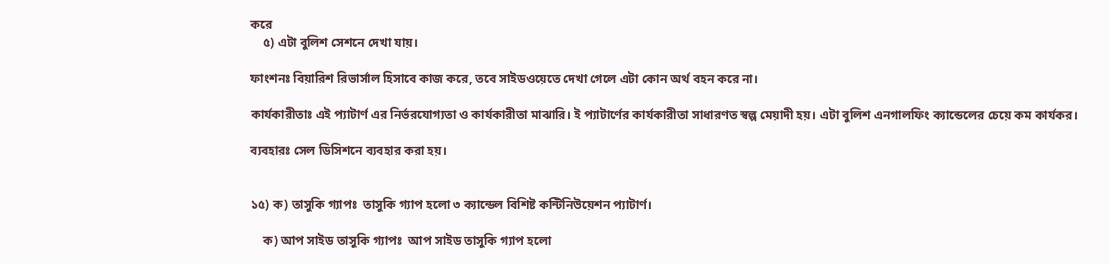করে
    ৫) এটা বুলিশ সেশনে দেখা যায়।

ফাংশনঃ বিয়ারিশ রিভার্সাল হিসাবে কাজ করে, তবে সাইডওয়েতে দেখা গেলে এটা কোন অর্থ বহন করে না।

কার্যকারীতাঃ এই প্যাটার্ণ এর নির্ভরযোগ্যতা ও কার্যকারীতা মাঝারি। ই প্যাটার্ণের কার্যকারীতা সাধারণত স্বল্প মেয়াদী হয়। এটা বুলিশ এনগালফিং ক্যান্ডেলের চেয়ে কম কার্যকর।

ব্যবহারঃ সেল ডিসিশনে ব্যবহার করা হয়।


১৫) ক) তাসুকি গ্যাপঃ  তাসুকি গ্যাপ হলো ৩ ক্যান্ডেল বিশিষ্ট কন্টিনিউয়েশন প্যাটার্ণ।

    ক) আপ সাইড তাসুকি গ্যাপঃ  আপ সাইড তাসুকি গ্যাপ হলো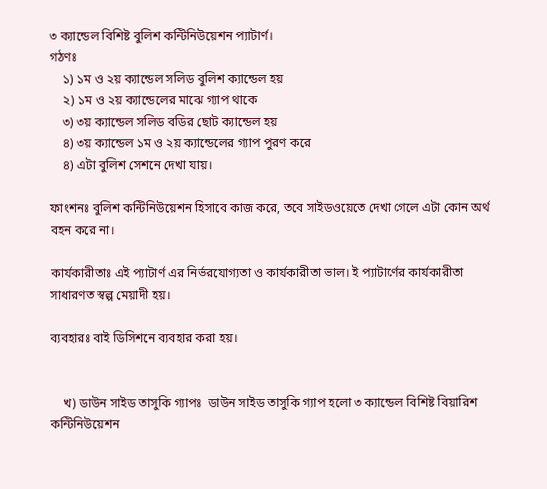৩ ক্যান্ডেল বিশিষ্ট বুলিশ কন্টিনিউয়েশন প্যাটার্ণ।
গঠণঃ
    ১) ১ম ও ২য় ক্যান্ডেল সলিড বুলিশ ক্যান্ডেল হয়
    ২) ১ম ও ২য় ক্যান্ডেলের মাঝে গ্যাপ থাকে
    ৩) ৩য় ক্যান্ডেল সলিড বডির ছোট ক্যান্ডেল হয়
    ৪) ৩য় ক্যান্ডেল ১ম ও ২য় ক্যান্ডেলের গ্যাপ পুরণ করে
    ৪) এটা বুলিশ সেশনে দেখা যায়।

ফাংশনঃ বুলিশ কন্টিনিউয়েশন হিসাবে কাজ করে, তবে সাইডওয়েতে দেখা গেলে এটা কোন অর্থ বহন করে না।

কার্যকারীতাঃ এই প্যাটার্ণ এর নির্ভরযোগ্যতা ও কার্যকারীতা ভাল। ই প্যাটার্ণের কার্যকারীতা সাধারণত স্বল্প মেয়াদী হয়।

ব্যবহারঃ বাই ডিসিশনে ব্যবহার করা হয়।


    খ) ডাউন সাইড তাসুকি গ্যাপঃ  ডাউন সাইড তাসুকি গ্যাপ হলো ৩ ক্যান্ডেল বিশিষ্ট বিয়ারিশ কন্টিনিউয়েশন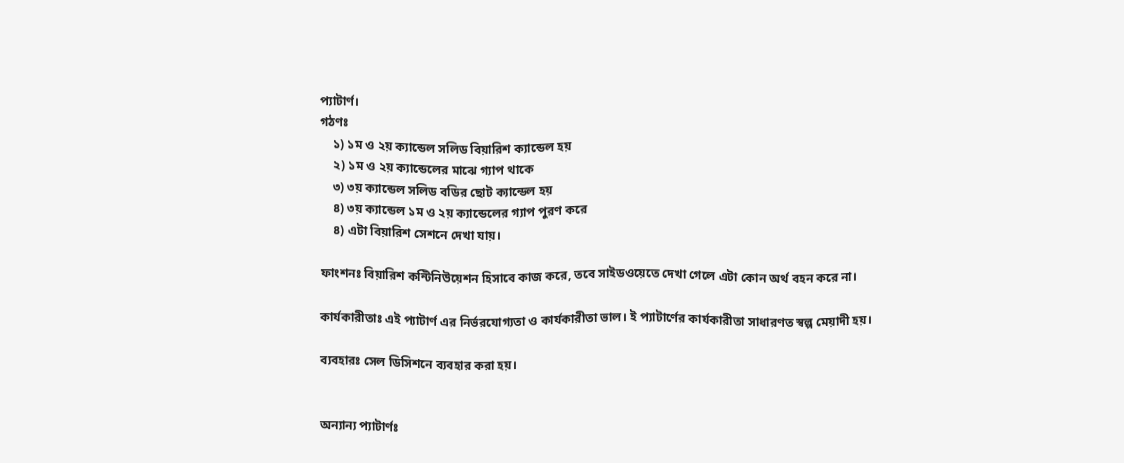প্যাটার্ণ।
গঠণঃ
    ১) ১ম ও ২য় ক্যান্ডেল সলিড বিয়ারিশ ক্যান্ডেল হয়
    ২) ১ম ও ২য় ক্যান্ডেলের মাঝে গ্যাপ থাকে
    ৩) ৩য় ক্যান্ডেল সলিড বডির ছোট ক্যান্ডেল হয়
    ৪) ৩য় ক্যান্ডেল ১ম ও ২য় ক্যান্ডেলের গ্যাপ পুরণ করে
    ৪) এটা বিয়ারিশ সেশনে দেখা যায়।

ফাংশনঃ বিয়ারিশ কন্টিনিউয়েশন হিসাবে কাজ করে, তবে সাইডওয়েতে দেখা গেলে এটা কোন অর্থ বহন করে না।

কার্যকারীতাঃ এই প্যাটার্ণ এর নির্ভরযোগ্যতা ও কার্যকারীতা ভাল। ই প্যাটার্ণের কার্যকারীতা সাধারণত স্বল্প মেয়াদী হয়।

ব্যবহারঃ সেল ডিসিশনে ব্যবহার করা হয়।


অন্যান্য প্যাটার্ণঃ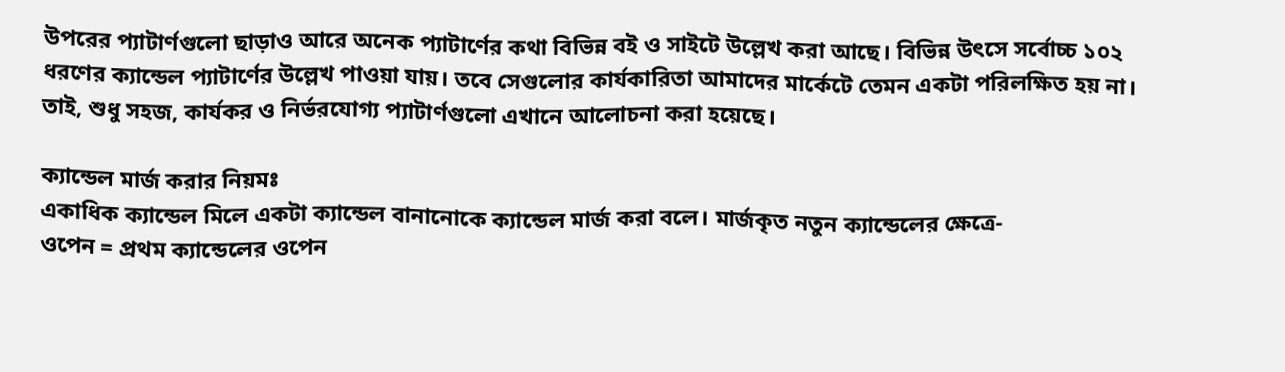উপরের প্যাটার্ণগুলো ছাড়াও আরে অনেক প্যাটার্ণের কথা বিভিন্ন বই ও সাইটে উল্লেখ করা আছে। বিভিন্ন উৎসে সর্বোচ্চ ১০২ ধরণের ক্যান্ডেল প্যাটার্ণের উল্লেখ পাওয়া যায়। তবে সেগুলোর কার্যকারিতা আমাদের মার্কেটে তেমন একটা পরিলক্ষিত হয় না। তাই, শুধু সহজ, কার্যকর ও নির্ভরযোগ্য প্যাটার্ণগুলো এখানে আলোচনা করা হয়েছে।

ক্যান্ডেল মার্জ করার নিয়মঃ
একাধিক ক্যান্ডেল মিলে একটা ক্যান্ডেল বানানোকে ক্যান্ডেল মার্জ করা বলে। মার্জকৃত নতুন ক্যান্ডেলের ক্ষেত্রে-
ওপেন = প্রথম ক্যান্ডেলের ওপেন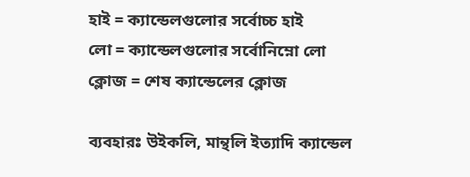হাই = ক্যান্ডেলগুলোর সর্বোচ্চ হাই
লো = ক্যান্ডেলগুলোর সর্বোনিম্নো লো
ক্লোজ = শেষ ক্যান্ডেলের ক্লোজ

ব্যবহারঃ উইকলি, মান্থলি ইত্যাদি ক্যান্ডেল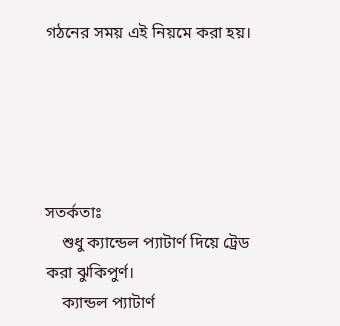গঠনের সময় এই নিয়মে করা হয়।





সতর্কতাঃ
    শুধু ক্যান্ডেল প্যাটার্ণ দিয়ে ট্রেড করা ঝুকিপুর্ণ।
    ক্যান্ডল প্যাটার্ণ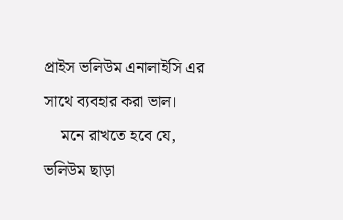প্রাইস ভলিউম এনালাইসি এর সাথে ব্যবহার করা ভাল।
    মনে রাখতে হবে যে, ভলিউম ছাড়া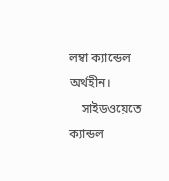লম্বা ক্যান্ডেল অর্থহীন।
    সাইডওয়েতে ক্যান্ডল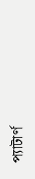প্যাটার্ণ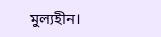মুল্যহীন।